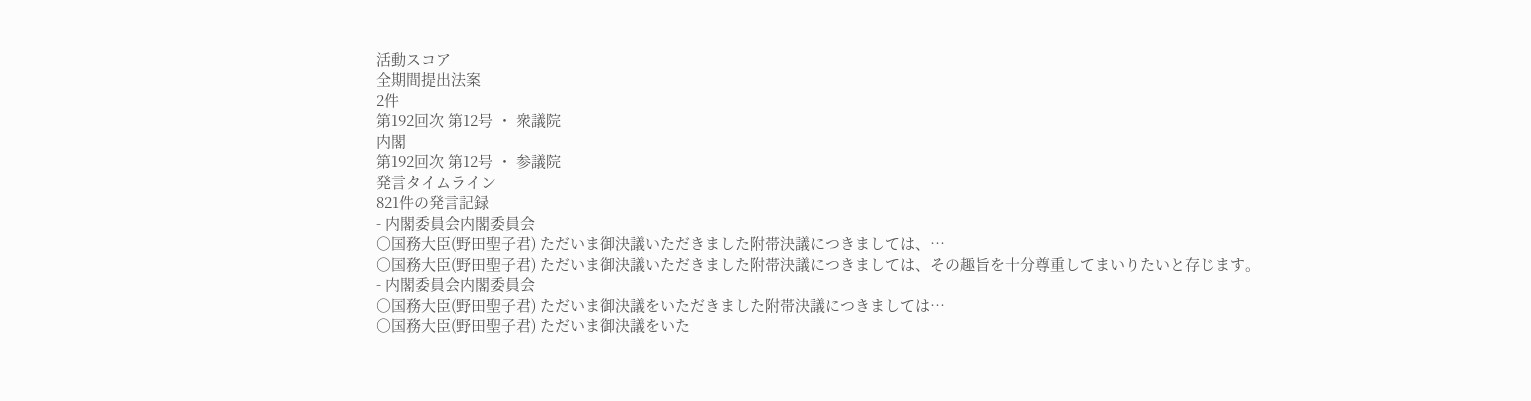活動スコア
全期間提出法案
2件
第192回次 第12号 ・ 衆議院
内閣
第192回次 第12号 ・ 参議院
発言タイムライン
821件の発言記録
- 内閣委員会内閣委員会
○国務大臣(野田聖子君) ただいま御決議いただきました附帯決議につきましては、…
○国務大臣(野田聖子君) ただいま御決議いただきました附帯決議につきましては、その趣旨を十分尊重してまいりたいと存じます。
- 内閣委員会内閣委員会
○国務大臣(野田聖子君) ただいま御決議をいただきました附帯決議につきましては…
○国務大臣(野田聖子君) ただいま御決議をいた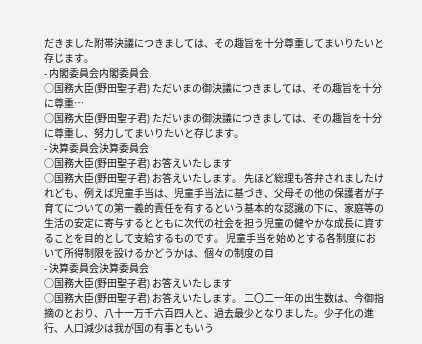だきました附帯決議につきましては、その趣旨を十分尊重してまいりたいと存じます。
- 内閣委員会内閣委員会
○国務大臣(野田聖子君) ただいまの御決議につきましては、その趣旨を十分に尊重…
○国務大臣(野田聖子君) ただいまの御決議につきましては、その趣旨を十分に尊重し、努力してまいりたいと存じます。
- 決算委員会決算委員会
○国務大臣(野田聖子君) お答えいたします
○国務大臣(野田聖子君) お答えいたします。 先ほど総理も答弁されましたけれども、例えば児童手当は、児童手当法に基づき、父母その他の保護者が子育てについての第一義的責任を有するという基本的な認識の下に、家庭等の生活の安定に寄与するとともに次代の社会を担う児童の健やかな成長に資することを目的として支給するものです。 児童手当を始めとする各制度において所得制限を設けるかどうかは、個々の制度の目
- 決算委員会決算委員会
○国務大臣(野田聖子君) お答えいたします
○国務大臣(野田聖子君) お答えいたします。 二〇二一年の出生数は、今御指摘のとおり、八十一万千六百四人と、過去最少となりました。少子化の進行、人口減少は我が国の有事ともいう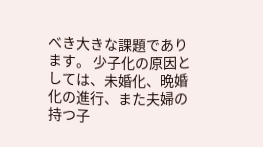べき大きな課題であります。 少子化の原因としては、未婚化、晩婚化の進行、また夫婦の持つ子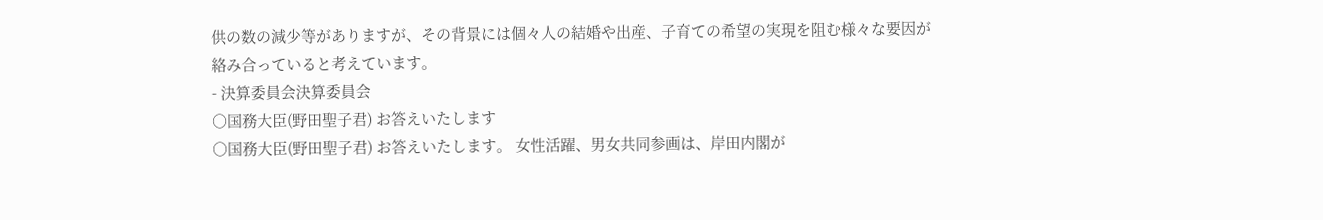供の数の減少等がありますが、その背景には個々人の結婚や出産、子育ての希望の実現を阻む様々な要因が絡み合っていると考えています。
- 決算委員会決算委員会
○国務大臣(野田聖子君) お答えいたします
○国務大臣(野田聖子君) お答えいたします。 女性活躍、男女共同参画は、岸田内閣が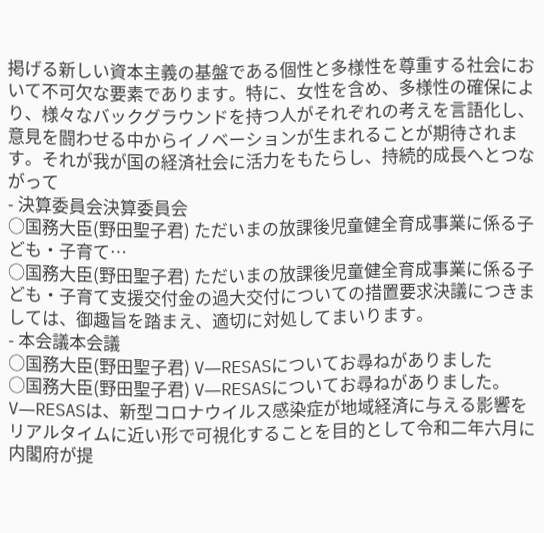掲げる新しい資本主義の基盤である個性と多様性を尊重する社会において不可欠な要素であります。特に、女性を含め、多様性の確保により、様々なバックグラウンドを持つ人がそれぞれの考えを言語化し、意見を闘わせる中からイノベーションが生まれることが期待されます。それが我が国の経済社会に活力をもたらし、持続的成長へとつながって
- 決算委員会決算委員会
○国務大臣(野田聖子君) ただいまの放課後児童健全育成事業に係る子ども・子育て…
○国務大臣(野田聖子君) ただいまの放課後児童健全育成事業に係る子ども・子育て支援交付金の過大交付についての措置要求決議につきましては、御趣旨を踏まえ、適切に対処してまいります。
- 本会議本会議
○国務大臣(野田聖子君) V―RESASについてお尋ねがありました
○国務大臣(野田聖子君) V―RESASについてお尋ねがありました。 V―RESASは、新型コロナウイルス感染症が地域経済に与える影響をリアルタイムに近い形で可視化することを目的として令和二年六月に内閣府が提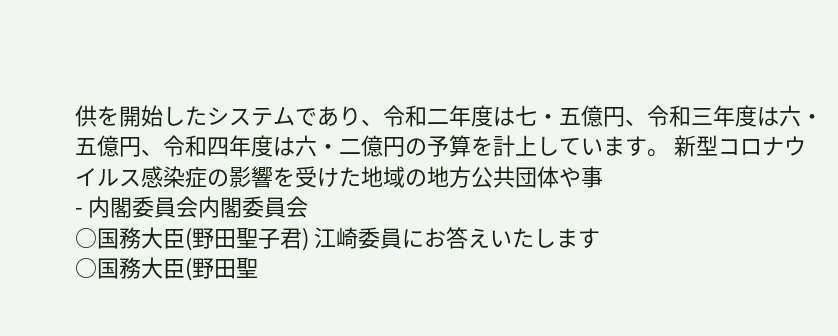供を開始したシステムであり、令和二年度は七・五億円、令和三年度は六・五億円、令和四年度は六・二億円の予算を計上しています。 新型コロナウイルス感染症の影響を受けた地域の地方公共団体や事
- 内閣委員会内閣委員会
○国務大臣(野田聖子君) 江崎委員にお答えいたします
○国務大臣(野田聖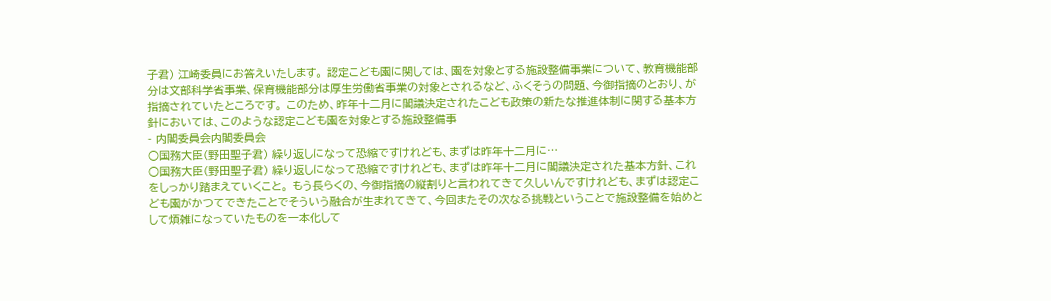子君) 江崎委員にお答えいたします。 認定こども園に関しては、園を対象とする施設整備事業について、教育機能部分は文部科学省事業、保育機能部分は厚生労働省事業の対象とされるなど、ふくそうの問題、今御指摘のとおり、が指摘されていたところです。 このため、昨年十二月に閣議決定されたこども政策の新たな推進体制に関する基本方針においては、このような認定こども園を対象とする施設整備事
- 内閣委員会内閣委員会
○国務大臣(野田聖子君) 繰り返しになって恐縮ですけれども、まずは昨年十二月に…
○国務大臣(野田聖子君) 繰り返しになって恐縮ですけれども、まずは昨年十二月に閣議決定された基本方針、これをしっかり踏まえていくこと。 もう長らくの、今御指摘の縦割りと言われてきて久しいんですけれども、まずは認定こども園がかつてできたことでそういう融合が生まれてきて、今回またその次なる挑戦ということで施設整備を始めとして煩雑になっていたものを一本化して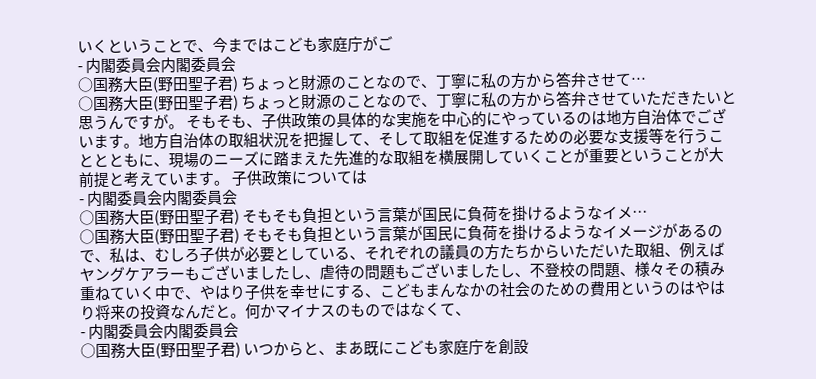いくということで、今まではこども家庭庁がご
- 内閣委員会内閣委員会
○国務大臣(野田聖子君) ちょっと財源のことなので、丁寧に私の方から答弁させて…
○国務大臣(野田聖子君) ちょっと財源のことなので、丁寧に私の方から答弁させていただきたいと思うんですが。 そもそも、子供政策の具体的な実施を中心的にやっているのは地方自治体でございます。地方自治体の取組状況を把握して、そして取組を促進するための必要な支援等を行うこととともに、現場のニーズに踏まえた先進的な取組を横展開していくことが重要ということが大前提と考えています。 子供政策については
- 内閣委員会内閣委員会
○国務大臣(野田聖子君) そもそも負担という言葉が国民に負荷を掛けるようなイメ…
○国務大臣(野田聖子君) そもそも負担という言葉が国民に負荷を掛けるようなイメージがあるので、私は、むしろ子供が必要としている、それぞれの議員の方たちからいただいた取組、例えばヤングケアラーもございましたし、虐待の問題もございましたし、不登校の問題、様々その積み重ねていく中で、やはり子供を幸せにする、こどもまんなかの社会のための費用というのはやはり将来の投資なんだと。何かマイナスのものではなくて、
- 内閣委員会内閣委員会
○国務大臣(野田聖子君) いつからと、まあ既にこども家庭庁を創設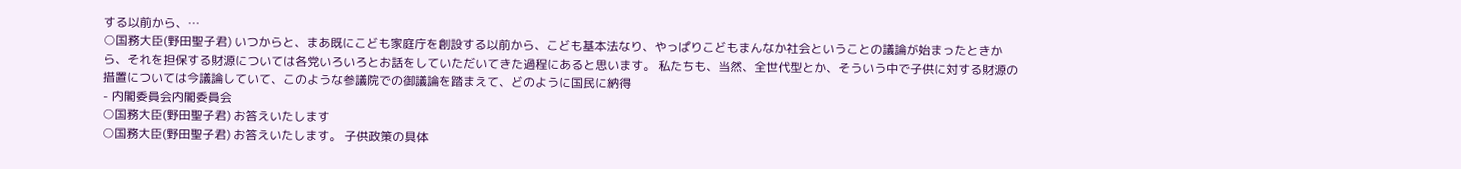する以前から、…
○国務大臣(野田聖子君) いつからと、まあ既にこども家庭庁を創設する以前から、こども基本法なり、やっぱりこどもまんなか社会ということの議論が始まったときから、それを担保する財源については各党いろいろとお話をしていただいてきた過程にあると思います。 私たちも、当然、全世代型とか、そういう中で子供に対する財源の措置については今議論していて、このような参議院での御議論を踏まえて、どのように国民に納得
- 内閣委員会内閣委員会
○国務大臣(野田聖子君) お答えいたします
○国務大臣(野田聖子君) お答えいたします。 子供政策の具体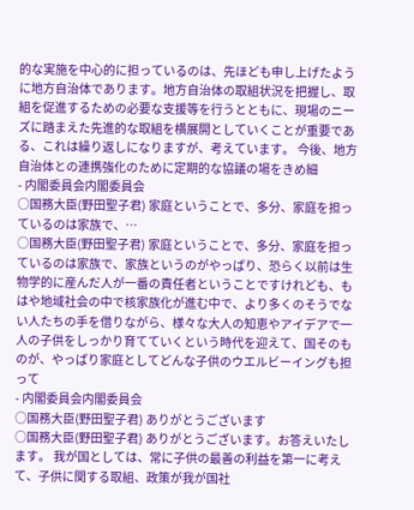的な実施を中心的に担っているのは、先ほども申し上げたように地方自治体であります。地方自治体の取組状況を把握し、取組を促進するための必要な支援等を行うとともに、現場のニーズに踏まえた先進的な取組を横展開としていくことが重要である、これは繰り返しになりますが、考えています。 今後、地方自治体との連携強化のために定期的な協議の場をきめ細
- 内閣委員会内閣委員会
○国務大臣(野田聖子君) 家庭ということで、多分、家庭を担っているのは家族で、…
○国務大臣(野田聖子君) 家庭ということで、多分、家庭を担っているのは家族で、家族というのがやっぱり、恐らく以前は生物学的に産んだ人が一番の責任者ということですけれども、もはや地域社会の中で核家族化が進む中で、より多くのそうでない人たちの手を借りながら、様々な大人の知恵やアイデアで一人の子供をしっかり育てていくという時代を迎えて、国そのものが、やっぱり家庭としてどんな子供のウエルビーイングも担って
- 内閣委員会内閣委員会
○国務大臣(野田聖子君) ありがとうございます
○国務大臣(野田聖子君) ありがとうございます。お答えいたします。 我が国としては、常に子供の最善の利益を第一に考えて、子供に関する取組、政策が我が国社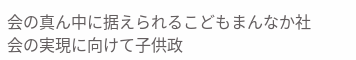会の真ん中に据えられるこどもまんなか社会の実現に向けて子供政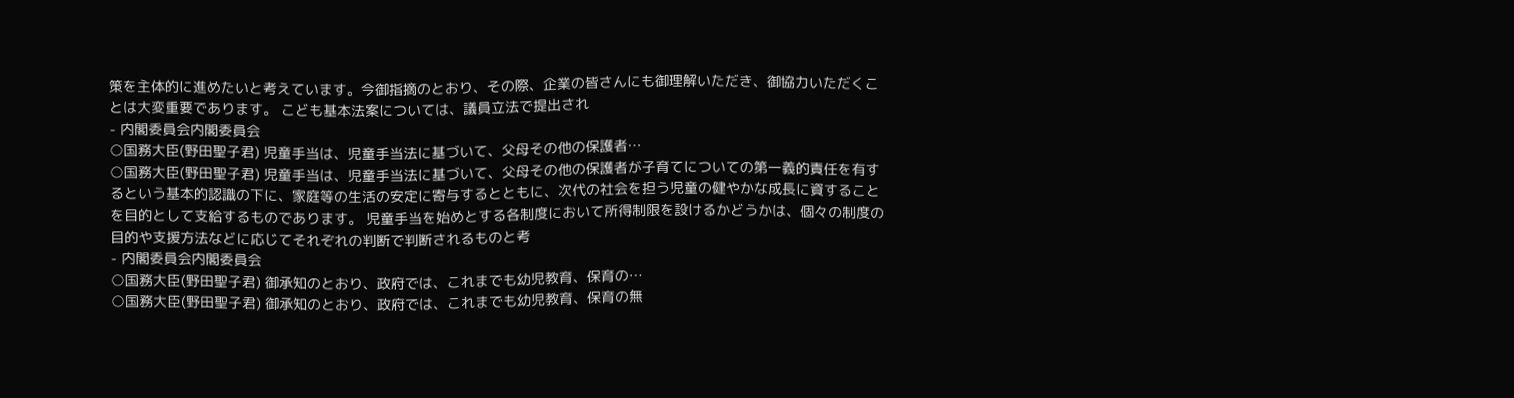策を主体的に進めたいと考えています。今御指摘のとおり、その際、企業の皆さんにも御理解いただき、御協力いただくことは大変重要であります。 こども基本法案については、議員立法で提出され
- 内閣委員会内閣委員会
○国務大臣(野田聖子君) 児童手当は、児童手当法に基づいて、父母その他の保護者…
○国務大臣(野田聖子君) 児童手当は、児童手当法に基づいて、父母その他の保護者が子育てについての第一義的責任を有するという基本的認識の下に、家庭等の生活の安定に寄与するとともに、次代の社会を担う児童の健やかな成長に資することを目的として支給するものであります。 児童手当を始めとする各制度において所得制限を設けるかどうかは、個々の制度の目的や支援方法などに応じてそれぞれの判断で判断されるものと考
- 内閣委員会内閣委員会
○国務大臣(野田聖子君) 御承知のとおり、政府では、これまでも幼児教育、保育の…
○国務大臣(野田聖子君) 御承知のとおり、政府では、これまでも幼児教育、保育の無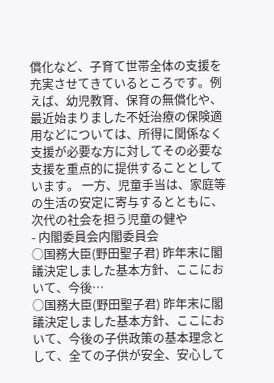償化など、子育て世帯全体の支援を充実させてきているところです。例えば、幼児教育、保育の無償化や、最近始まりました不妊治療の保険適用などについては、所得に関係なく支援が必要な方に対してその必要な支援を重点的に提供することとしています。 一方、児童手当は、家庭等の生活の安定に寄与するとともに、次代の社会を担う児童の健や
- 内閣委員会内閣委員会
○国務大臣(野田聖子君) 昨年末に閣議決定しました基本方針、ここにおいて、今後…
○国務大臣(野田聖子君) 昨年末に閣議決定しました基本方針、ここにおいて、今後の子供政策の基本理念として、全ての子供が安全、安心して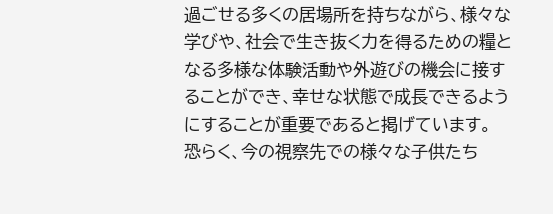過ごせる多くの居場所を持ちながら、様々な学びや、社会で生き抜く力を得るための糧となる多様な体験活動や外遊びの機会に接することができ、幸せな状態で成長できるようにすることが重要であると掲げています。 恐らく、今の視察先での様々な子供たち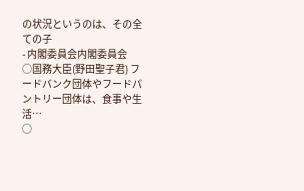の状況というのは、その全ての子
- 内閣委員会内閣委員会
○国務大臣(野田聖子君) フードバンク団体やフードパントリー団体は、食事や生活…
○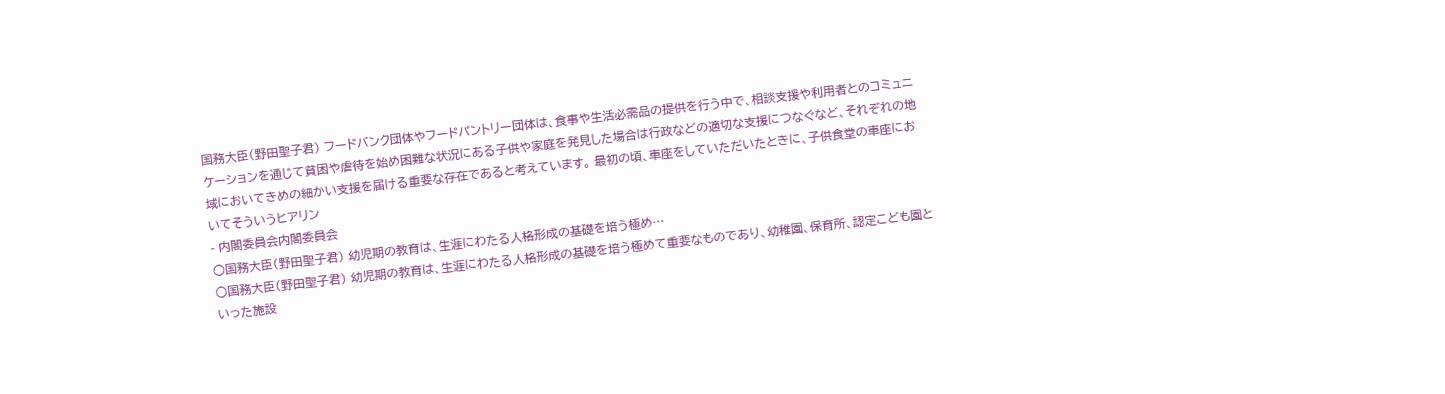国務大臣(野田聖子君) フードバンク団体やフードパントリー団体は、食事や生活必需品の提供を行う中で、相談支援や利用者とのコミュニケーションを通じて貧困や虐待を始め困難な状況にある子供や家庭を発見した場合は行政などの適切な支援につなぐなど、それぞれの地域においてきめの細かい支援を届ける重要な存在であると考えています。 最初の頃、車座をしていただいたときに、子供食堂の車座においてそういうヒアリン
- 内閣委員会内閣委員会
○国務大臣(野田聖子君) 幼児期の教育は、生涯にわたる人格形成の基礎を培う極め…
○国務大臣(野田聖子君) 幼児期の教育は、生涯にわたる人格形成の基礎を培う極めて重要なものであり、幼稚園、保育所、認定こども園といった施設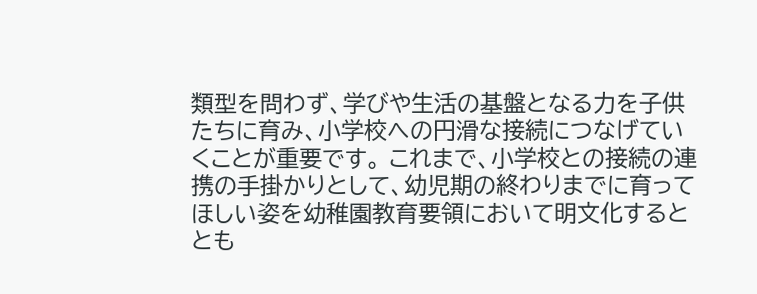類型を問わず、学びや生活の基盤となる力を子供たちに育み、小学校への円滑な接続につなげていくことが重要です。 これまで、小学校との接続の連携の手掛かりとして、幼児期の終わりまでに育ってほしい姿を幼稚園教育要領において明文化するととも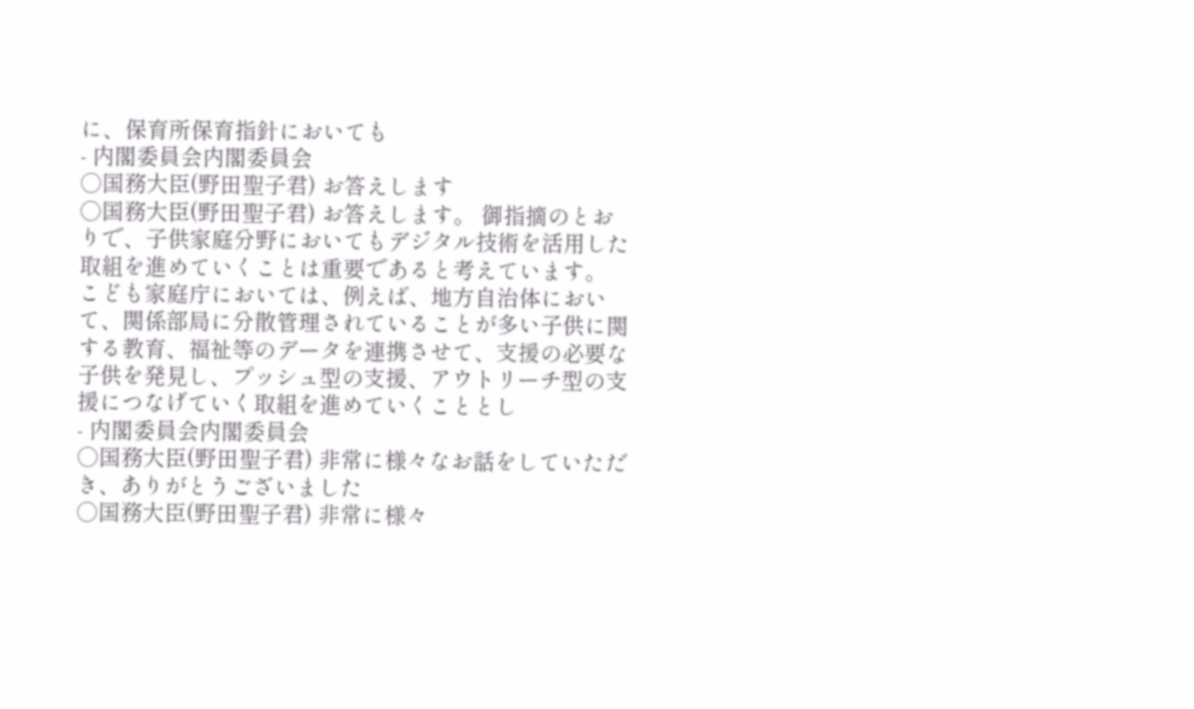に、保育所保育指針においても
- 内閣委員会内閣委員会
○国務大臣(野田聖子君) お答えします
○国務大臣(野田聖子君) お答えします。 御指摘のとおりで、子供家庭分野においてもデジタル技術を活用した取組を進めていくことは重要であると考えています。 こども家庭庁においては、例えば、地方自治体において、関係部局に分散管理されていることが多い子供に関する教育、福祉等のデータを連携させて、支援の必要な子供を発見し、プッシュ型の支援、アウトリーチ型の支援につなげていく取組を進めていくこととし
- 内閣委員会内閣委員会
○国務大臣(野田聖子君) 非常に様々なお話をしていただき、ありがとうございました
○国務大臣(野田聖子君) 非常に様々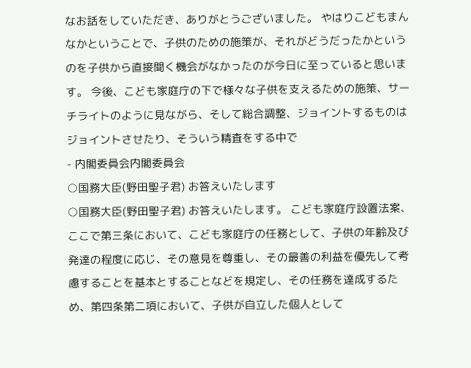なお話をしていただき、ありがとうございました。 やはりこどもまんなかということで、子供のための施策が、それがどうだったかというのを子供から直接聞く機会がなかったのが今日に至っていると思います。 今後、こども家庭庁の下で様々な子供を支えるための施策、サーチライトのように見ながら、そして総合調整、ジョイントするものはジョイントさせたり、そういう精査をする中で
- 内閣委員会内閣委員会
○国務大臣(野田聖子君) お答えいたします
○国務大臣(野田聖子君) お答えいたします。 こども家庭庁設置法案、ここで第三条において、こども家庭庁の任務として、子供の年齢及び発達の程度に応じ、その意見を尊重し、その最善の利益を優先して考慮することを基本とすることなどを規定し、その任務を達成するため、第四条第二項において、子供が自立した個人として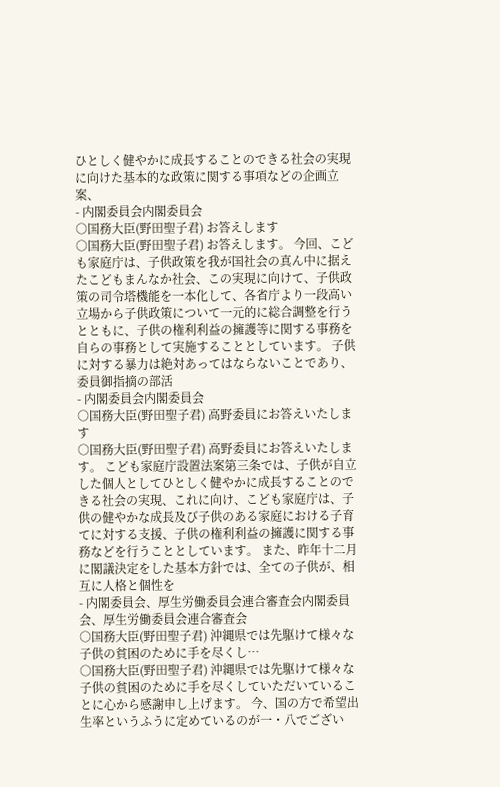ひとしく健やかに成長することのできる社会の実現に向けた基本的な政策に関する事項などの企画立案、
- 内閣委員会内閣委員会
○国務大臣(野田聖子君) お答えします
○国務大臣(野田聖子君) お答えします。 今回、こども家庭庁は、子供政策を我が国社会の真ん中に据えたこどもまんなか社会、この実現に向けて、子供政策の司令塔機能を一本化して、各省庁より一段高い立場から子供政策について一元的に総合調整を行うとともに、子供の権利利益の擁護等に関する事務を自らの事務として実施することとしています。 子供に対する暴力は絶対あってはならないことであり、委員御指摘の部活
- 内閣委員会内閣委員会
○国務大臣(野田聖子君) 高野委員にお答えいたします
○国務大臣(野田聖子君) 高野委員にお答えいたします。 こども家庭庁設置法案第三条では、子供が自立した個人としてひとしく健やかに成長することのできる社会の実現、これに向け、こども家庭庁は、子供の健やかな成長及び子供のある家庭における子育てに対する支援、子供の権利利益の擁護に関する事務などを行うこととしています。 また、昨年十二月に閣議決定をした基本方針では、全ての子供が、相互に人格と個性を
- 内閣委員会、厚生労働委員会連合審査会内閣委員会、厚生労働委員会連合審査会
○国務大臣(野田聖子君) 沖縄県では先駆けて様々な子供の貧困のために手を尽くし…
○国務大臣(野田聖子君) 沖縄県では先駆けて様々な子供の貧困のために手を尽くしていただいていることに心から感謝申し上げます。 今、国の方で希望出生率というふうに定めているのが一・八でござい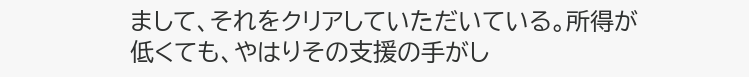まして、それをクリアしていただいている。所得が低くても、やはりその支援の手がし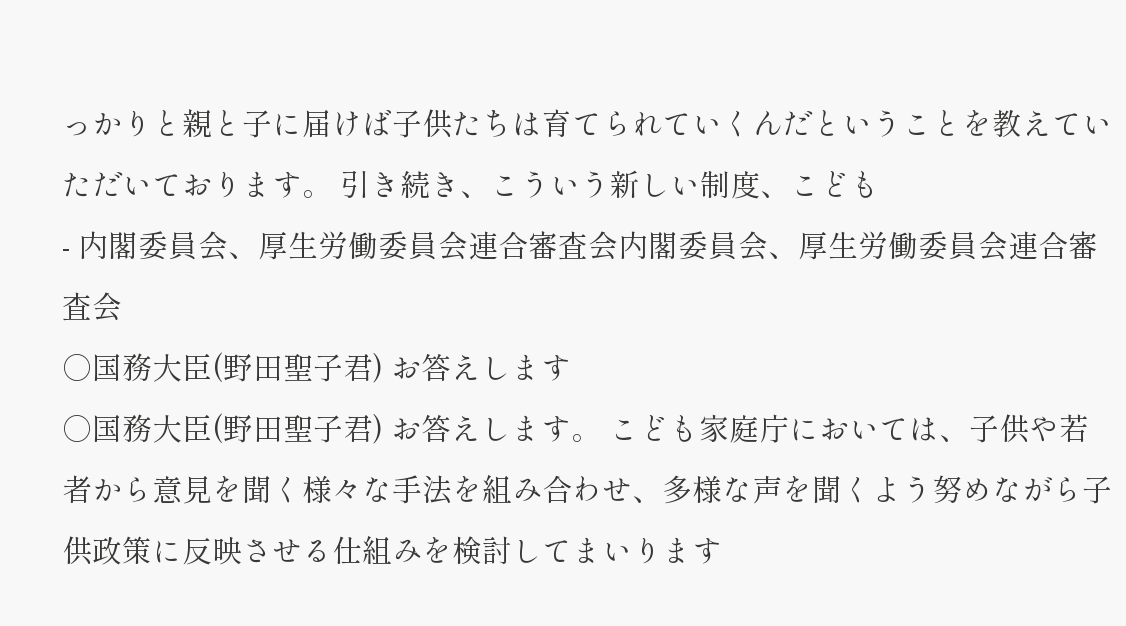っかりと親と子に届けば子供たちは育てられていくんだということを教えていただいております。 引き続き、こういう新しい制度、こども
- 内閣委員会、厚生労働委員会連合審査会内閣委員会、厚生労働委員会連合審査会
○国務大臣(野田聖子君) お答えします
○国務大臣(野田聖子君) お答えします。 こども家庭庁においては、子供や若者から意見を聞く様々な手法を組み合わせ、多様な声を聞くよう努めながら子供政策に反映させる仕組みを検討してまいります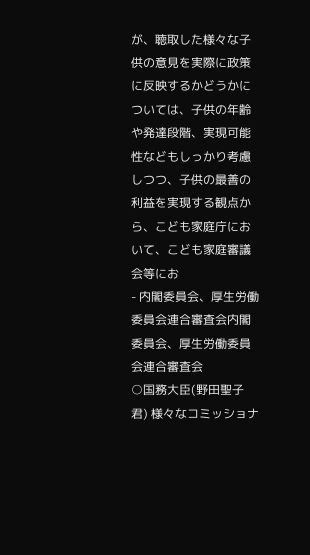が、聴取した様々な子供の意見を実際に政策に反映するかどうかについては、子供の年齢や発達段階、実現可能性などもしっかり考慮しつつ、子供の最善の利益を実現する観点から、こども家庭庁において、こども家庭審議会等にお
- 内閣委員会、厚生労働委員会連合審査会内閣委員会、厚生労働委員会連合審査会
○国務大臣(野田聖子君) 様々なコミッショナ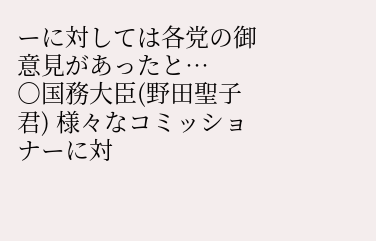ーに対しては各党の御意見があったと…
○国務大臣(野田聖子君) 様々なコミッショナーに対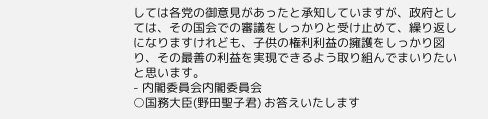しては各党の御意見があったと承知していますが、政府としては、その国会での審議をしっかりと受け止めて、繰り返しになりますけれども、子供の権利利益の擁護をしっかり図り、その最善の利益を実現できるよう取り組んでまいりたいと思います。
- 内閣委員会内閣委員会
○国務大臣(野田聖子君) お答えいたします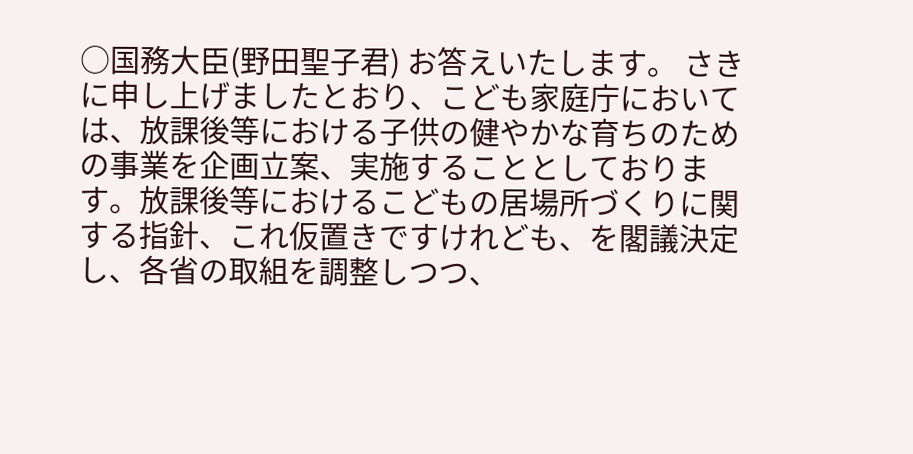○国務大臣(野田聖子君) お答えいたします。 さきに申し上げましたとおり、こども家庭庁においては、放課後等における子供の健やかな育ちのための事業を企画立案、実施することとしております。放課後等におけるこどもの居場所づくりに関する指針、これ仮置きですけれども、を閣議決定し、各省の取組を調整しつつ、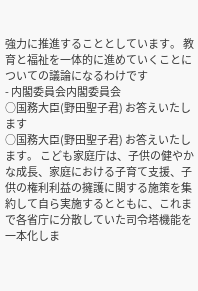強力に推進することとしています。 教育と福祉を一体的に進めていくことについての議論になるわけです
- 内閣委員会内閣委員会
○国務大臣(野田聖子君) お答えいたします
○国務大臣(野田聖子君) お答えいたします。 こども家庭庁は、子供の健やかな成長、家庭における子育て支援、子供の権利利益の擁護に関する施策を集約して自ら実施するとともに、これまで各省庁に分散していた司令塔機能を一本化しま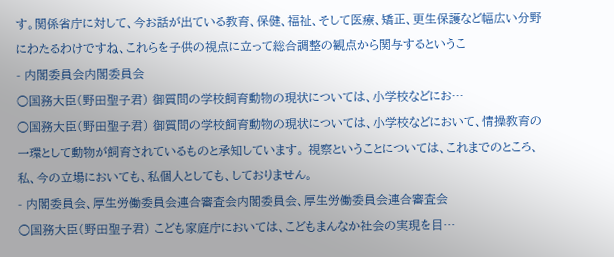す。関係省庁に対して、今お話が出ている教育、保健、福祉、そして医療、矯正、更生保護など幅広い分野にわたるわけですね、これらを子供の視点に立って総合調整の観点から関与するというこ
- 内閣委員会内閣委員会
○国務大臣(野田聖子君) 御質問の学校飼育動物の現状については、小学校などにお…
○国務大臣(野田聖子君) 御質問の学校飼育動物の現状については、小学校などにおいて、情操教育の一環として動物が飼育されているものと承知しています。 視察ということについては、これまでのところ、私、今の立場においても、私個人としても、しておりません。
- 内閣委員会、厚生労働委員会連合審査会内閣委員会、厚生労働委員会連合審査会
○国務大臣(野田聖子君) こども家庭庁においては、こどもまんなか社会の実現を目…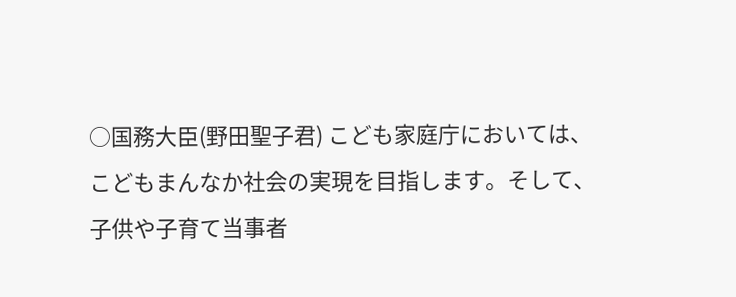○国務大臣(野田聖子君) こども家庭庁においては、こどもまんなか社会の実現を目指します。そして、子供や子育て当事者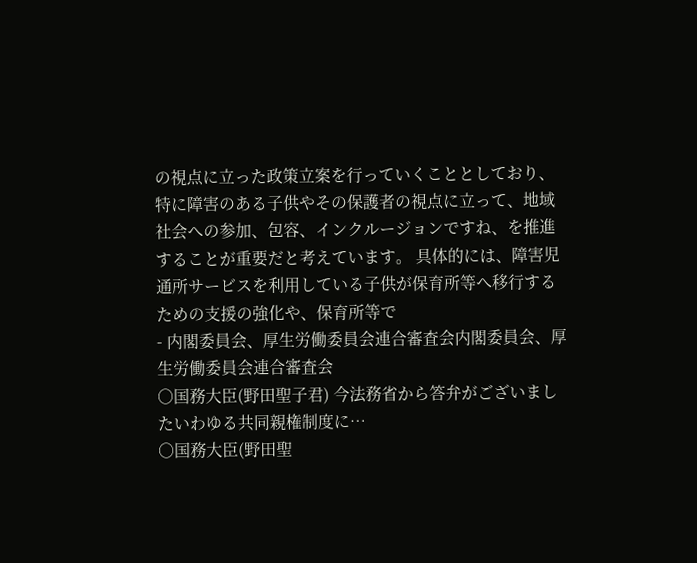の視点に立った政策立案を行っていくこととしており、特に障害のある子供やその保護者の視点に立って、地域社会への参加、包容、インクルージョンですね、を推進することが重要だと考えています。 具体的には、障害児通所サービスを利用している子供が保育所等へ移行するための支援の強化や、保育所等で
- 内閣委員会、厚生労働委員会連合審査会内閣委員会、厚生労働委員会連合審査会
○国務大臣(野田聖子君) 今法務省から答弁がございましたいわゆる共同親権制度に…
○国務大臣(野田聖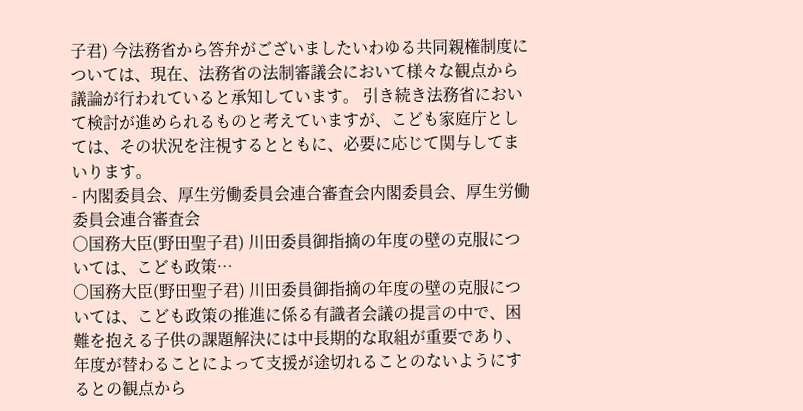子君) 今法務省から答弁がございましたいわゆる共同親権制度については、現在、法務省の法制審議会において様々な観点から議論が行われていると承知しています。 引き続き法務省において検討が進められるものと考えていますが、こども家庭庁としては、その状況を注視するとともに、必要に応じて関与してまいります。
- 内閣委員会、厚生労働委員会連合審査会内閣委員会、厚生労働委員会連合審査会
○国務大臣(野田聖子君) 川田委員御指摘の年度の壁の克服については、こども政策…
○国務大臣(野田聖子君) 川田委員御指摘の年度の壁の克服については、こども政策の推進に係る有識者会議の提言の中で、困難を抱える子供の課題解決には中長期的な取組が重要であり、年度が替わることによって支援が途切れることのないようにするとの観点から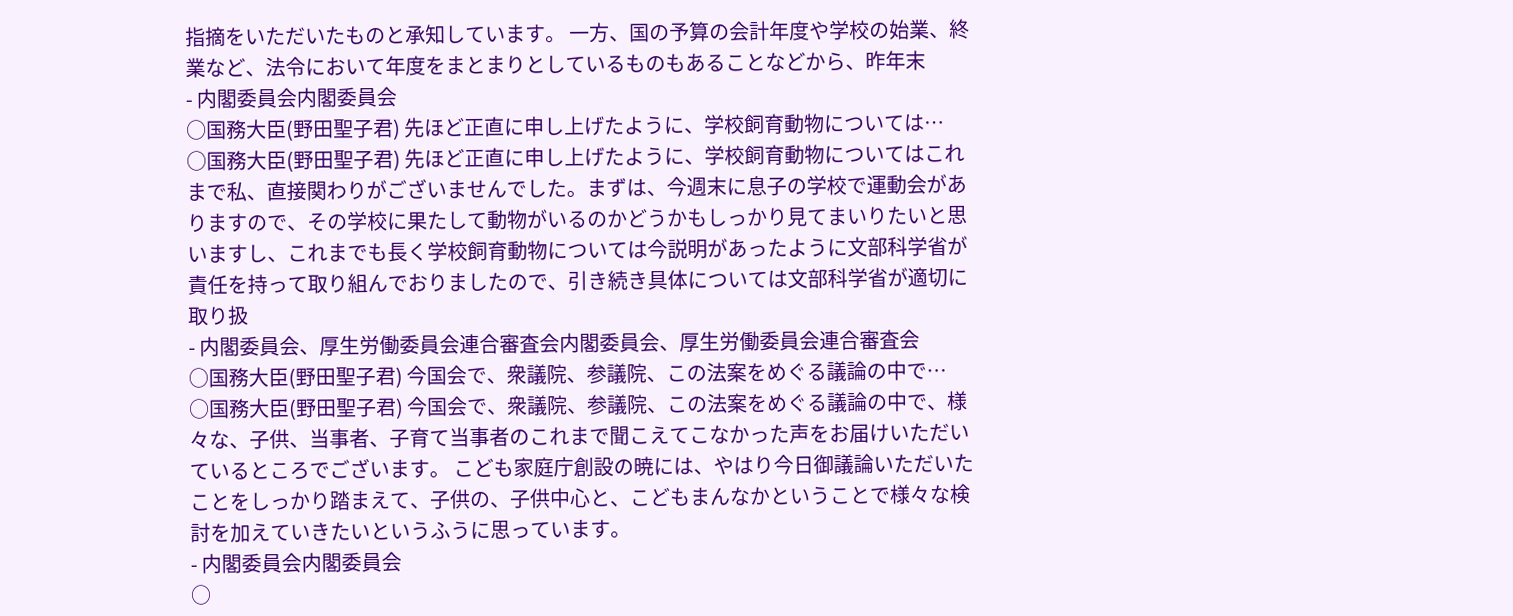指摘をいただいたものと承知しています。 一方、国の予算の会計年度や学校の始業、終業など、法令において年度をまとまりとしているものもあることなどから、昨年末
- 内閣委員会内閣委員会
○国務大臣(野田聖子君) 先ほど正直に申し上げたように、学校飼育動物については…
○国務大臣(野田聖子君) 先ほど正直に申し上げたように、学校飼育動物についてはこれまで私、直接関わりがございませんでした。まずは、今週末に息子の学校で運動会がありますので、その学校に果たして動物がいるのかどうかもしっかり見てまいりたいと思いますし、これまでも長く学校飼育動物については今説明があったように文部科学省が責任を持って取り組んでおりましたので、引き続き具体については文部科学省が適切に取り扱
- 内閣委員会、厚生労働委員会連合審査会内閣委員会、厚生労働委員会連合審査会
○国務大臣(野田聖子君) 今国会で、衆議院、参議院、この法案をめぐる議論の中で…
○国務大臣(野田聖子君) 今国会で、衆議院、参議院、この法案をめぐる議論の中で、様々な、子供、当事者、子育て当事者のこれまで聞こえてこなかった声をお届けいただいているところでございます。 こども家庭庁創設の暁には、やはり今日御議論いただいたことをしっかり踏まえて、子供の、子供中心と、こどもまんなかということで様々な検討を加えていきたいというふうに思っています。
- 内閣委員会内閣委員会
○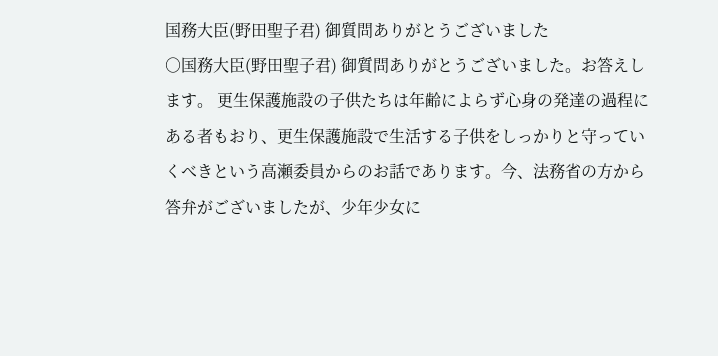国務大臣(野田聖子君) 御質問ありがとうございました
○国務大臣(野田聖子君) 御質問ありがとうございました。お答えします。 更生保護施設の子供たちは年齢によらず心身の発達の過程にある者もおり、更生保護施設で生活する子供をしっかりと守っていくべきという高瀬委員からのお話であります。今、法務省の方から答弁がございましたが、少年少女に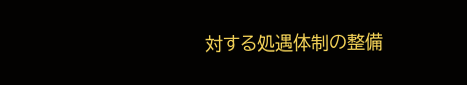対する処遇体制の整備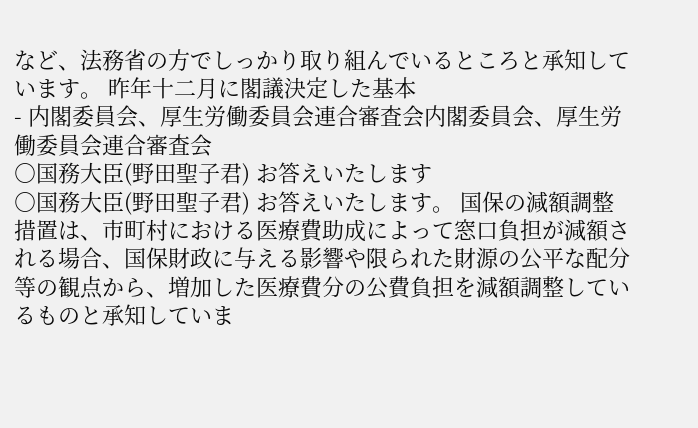など、法務省の方でしっかり取り組んでいるところと承知しています。 昨年十二月に閣議決定した基本
- 内閣委員会、厚生労働委員会連合審査会内閣委員会、厚生労働委員会連合審査会
○国務大臣(野田聖子君) お答えいたします
○国務大臣(野田聖子君) お答えいたします。 国保の減額調整措置は、市町村における医療費助成によって窓口負担が減額される場合、国保財政に与える影響や限られた財源の公平な配分等の観点から、増加した医療費分の公費負担を減額調整しているものと承知していま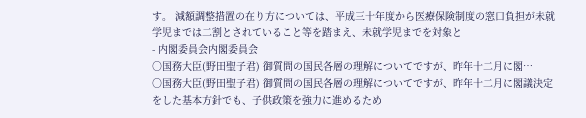す。 減額調整措置の在り方については、平成三十年度から医療保険制度の窓口負担が未就学児までは二割とされていること等を踏まえ、未就学児までを対象と
- 内閣委員会内閣委員会
○国務大臣(野田聖子君) 御質問の国民各層の理解についてですが、昨年十二月に閣…
○国務大臣(野田聖子君) 御質問の国民各層の理解についてですが、昨年十二月に閣議決定をした基本方針でも、子供政策を強力に進めるため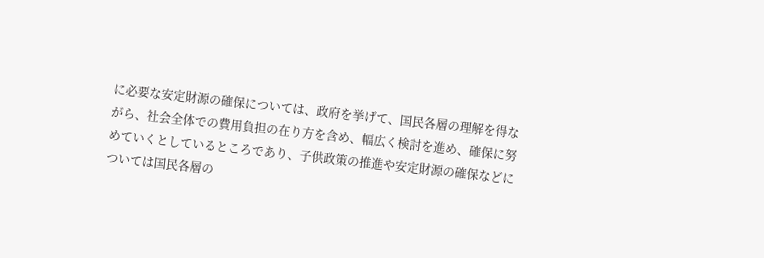に必要な安定財源の確保については、政府を挙げて、国民各層の理解を得ながら、社会全体での費用負担の在り方を含め、幅広く検討を進め、確保に努めていくとしているところであり、子供政策の推進や安定財源の確保などについては国民各層の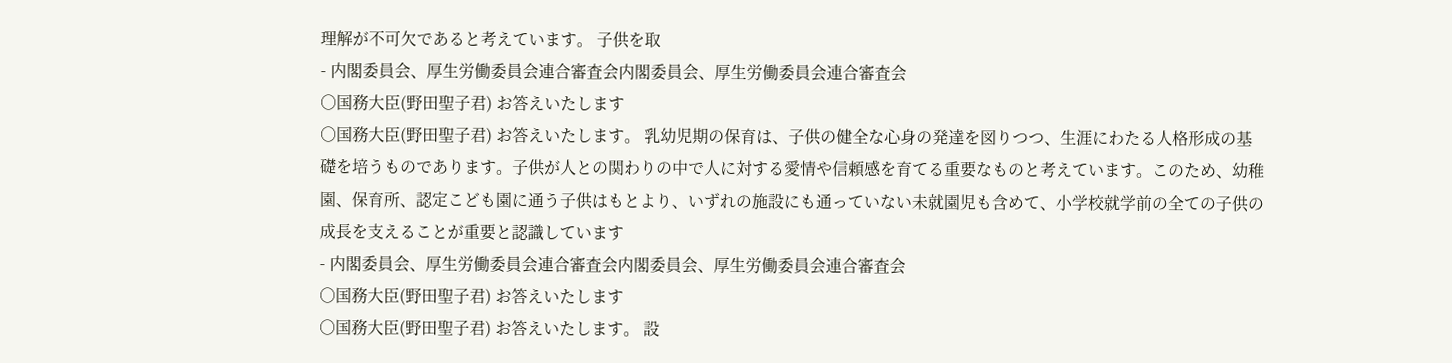理解が不可欠であると考えています。 子供を取
- 内閣委員会、厚生労働委員会連合審査会内閣委員会、厚生労働委員会連合審査会
○国務大臣(野田聖子君) お答えいたします
○国務大臣(野田聖子君) お答えいたします。 乳幼児期の保育は、子供の健全な心身の発達を図りつつ、生涯にわたる人格形成の基礎を培うものであります。子供が人との関わりの中で人に対する愛情や信頼感を育てる重要なものと考えています。このため、幼稚園、保育所、認定こども園に通う子供はもとより、いずれの施設にも通っていない未就園児も含めて、小学校就学前の全ての子供の成長を支えることが重要と認識しています
- 内閣委員会、厚生労働委員会連合審査会内閣委員会、厚生労働委員会連合審査会
○国務大臣(野田聖子君) お答えいたします
○国務大臣(野田聖子君) お答えいたします。 設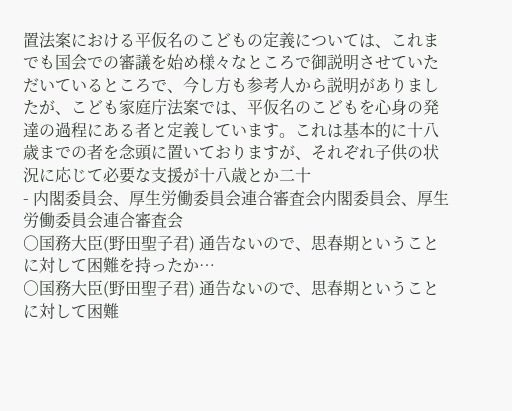置法案における平仮名のこどもの定義については、これまでも国会での審議を始め様々なところで御説明させていただいているところで、今し方も参考人から説明がありましたが、こども家庭庁法案では、平仮名のこどもを心身の発達の過程にある者と定義しています。これは基本的に十八歳までの者を念頭に置いておりますが、それぞれ子供の状況に応じて必要な支援が十八歳とか二十
- 内閣委員会、厚生労働委員会連合審査会内閣委員会、厚生労働委員会連合審査会
○国務大臣(野田聖子君) 通告ないので、思春期ということに対して困難を持ったか…
○国務大臣(野田聖子君) 通告ないので、思春期ということに対して困難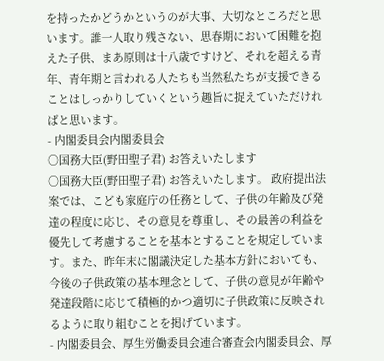を持ったかどうかというのが大事、大切なところだと思います。誰一人取り残さない、思春期において困難を抱えた子供、まあ原則は十八歳ですけど、それを超える青年、青年期と言われる人たちも当然私たちが支援できることはしっかりしていくという趣旨に捉えていただければと思います。
- 内閣委員会内閣委員会
○国務大臣(野田聖子君) お答えいたします
○国務大臣(野田聖子君) お答えいたします。 政府提出法案では、こども家庭庁の任務として、子供の年齢及び発達の程度に応じ、その意見を尊重し、その最善の利益を優先して考慮することを基本とすることを規定しています。また、昨年末に閣議決定した基本方針においても、今後の子供政策の基本理念として、子供の意見が年齢や発達段階に応じて積極的かつ適切に子供政策に反映されるように取り組むことを掲げています。
- 内閣委員会、厚生労働委員会連合審査会内閣委員会、厚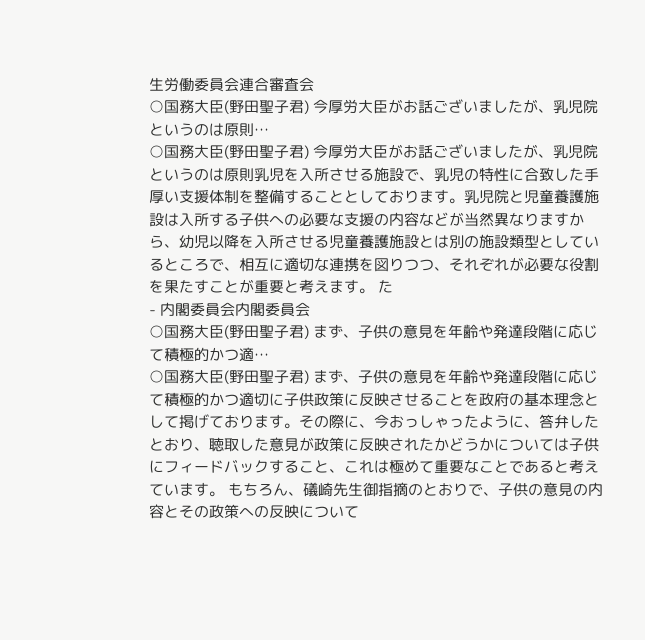生労働委員会連合審査会
○国務大臣(野田聖子君) 今厚労大臣がお話ございましたが、乳児院というのは原則…
○国務大臣(野田聖子君) 今厚労大臣がお話ございましたが、乳児院というのは原則乳児を入所させる施設で、乳児の特性に合致した手厚い支援体制を整備することとしております。乳児院と児童養護施設は入所する子供への必要な支援の内容などが当然異なりますから、幼児以降を入所させる児童養護施設とは別の施設類型としているところで、相互に適切な連携を図りつつ、それぞれが必要な役割を果たすことが重要と考えます。 た
- 内閣委員会内閣委員会
○国務大臣(野田聖子君) まず、子供の意見を年齢や発達段階に応じて積極的かつ適…
○国務大臣(野田聖子君) まず、子供の意見を年齢や発達段階に応じて積極的かつ適切に子供政策に反映させることを政府の基本理念として掲げております。その際に、今おっしゃったように、答弁したとおり、聴取した意見が政策に反映されたかどうかについては子供にフィードバックすること、これは極めて重要なことであると考えています。 もちろん、礒崎先生御指摘のとおりで、子供の意見の内容とその政策への反映について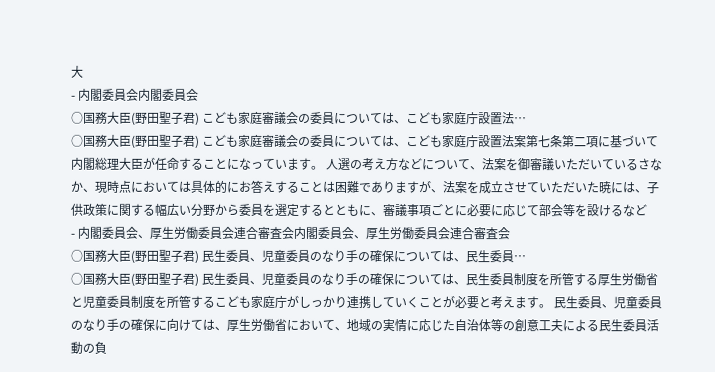大
- 内閣委員会内閣委員会
○国務大臣(野田聖子君) こども家庭審議会の委員については、こども家庭庁設置法…
○国務大臣(野田聖子君) こども家庭審議会の委員については、こども家庭庁設置法案第七条第二項に基づいて内閣総理大臣が任命することになっています。 人選の考え方などについて、法案を御審議いただいているさなか、現時点においては具体的にお答えすることは困難でありますが、法案を成立させていただいた暁には、子供政策に関する幅広い分野から委員を選定するとともに、審議事項ごとに必要に応じて部会等を設けるなど
- 内閣委員会、厚生労働委員会連合審査会内閣委員会、厚生労働委員会連合審査会
○国務大臣(野田聖子君) 民生委員、児童委員のなり手の確保については、民生委員…
○国務大臣(野田聖子君) 民生委員、児童委員のなり手の確保については、民生委員制度を所管する厚生労働省と児童委員制度を所管するこども家庭庁がしっかり連携していくことが必要と考えます。 民生委員、児童委員のなり手の確保に向けては、厚生労働省において、地域の実情に応じた自治体等の創意工夫による民生委員活動の負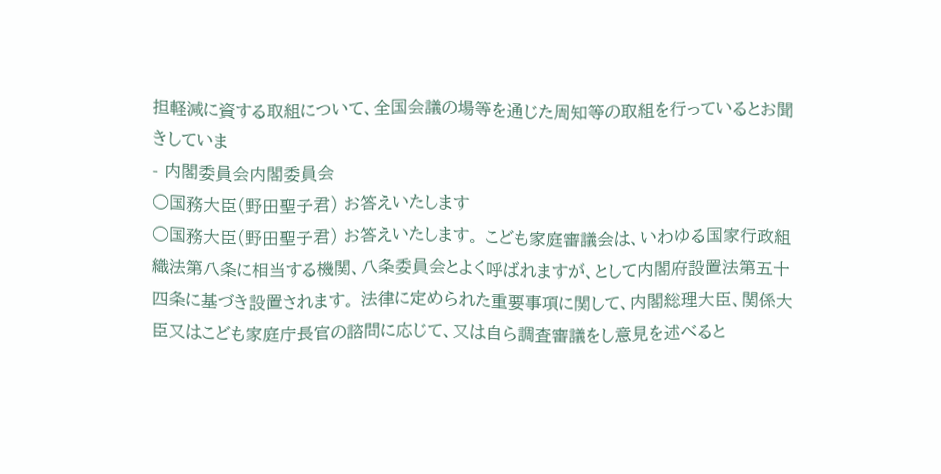担軽減に資する取組について、全国会議の場等を通じた周知等の取組を行っているとお聞きしていま
- 内閣委員会内閣委員会
○国務大臣(野田聖子君) お答えいたします
○国務大臣(野田聖子君) お答えいたします。 こども家庭審議会は、いわゆる国家行政組織法第八条に相当する機関、八条委員会とよく呼ばれますが、として内閣府設置法第五十四条に基づき設置されます。 法律に定められた重要事項に関して、内閣総理大臣、関係大臣又はこども家庭庁長官の諮問に応じて、又は自ら調査審議をし意見を述べると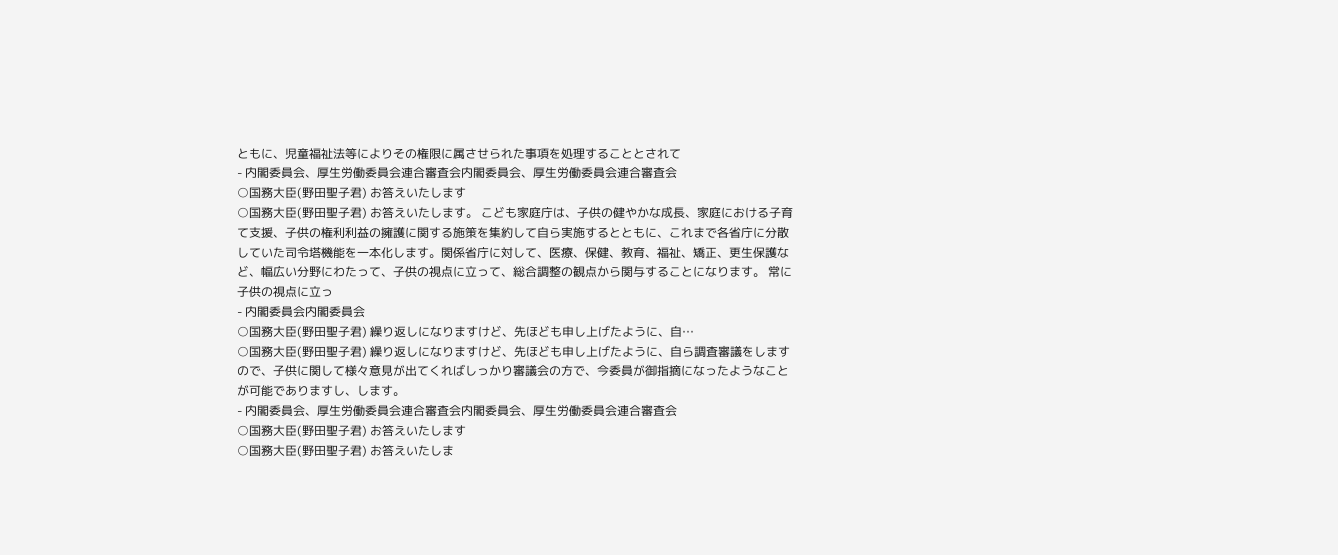ともに、児童福祉法等によりその権限に属させられた事項を処理することとされて
- 内閣委員会、厚生労働委員会連合審査会内閣委員会、厚生労働委員会連合審査会
○国務大臣(野田聖子君) お答えいたします
○国務大臣(野田聖子君) お答えいたします。 こども家庭庁は、子供の健やかな成長、家庭における子育て支援、子供の権利利益の擁護に関する施策を集約して自ら実施するとともに、これまで各省庁に分散していた司令塔機能を一本化します。関係省庁に対して、医療、保健、教育、福祉、矯正、更生保護など、幅広い分野にわたって、子供の視点に立って、総合調整の観点から関与することになります。 常に子供の視点に立っ
- 内閣委員会内閣委員会
○国務大臣(野田聖子君) 繰り返しになりますけど、先ほども申し上げたように、自…
○国務大臣(野田聖子君) 繰り返しになりますけど、先ほども申し上げたように、自ら調査審議をしますので、子供に関して様々意見が出てくればしっかり審議会の方で、今委員が御指摘になったようなことが可能でありますし、します。
- 内閣委員会、厚生労働委員会連合審査会内閣委員会、厚生労働委員会連合審査会
○国務大臣(野田聖子君) お答えいたします
○国務大臣(野田聖子君) お答えいたしま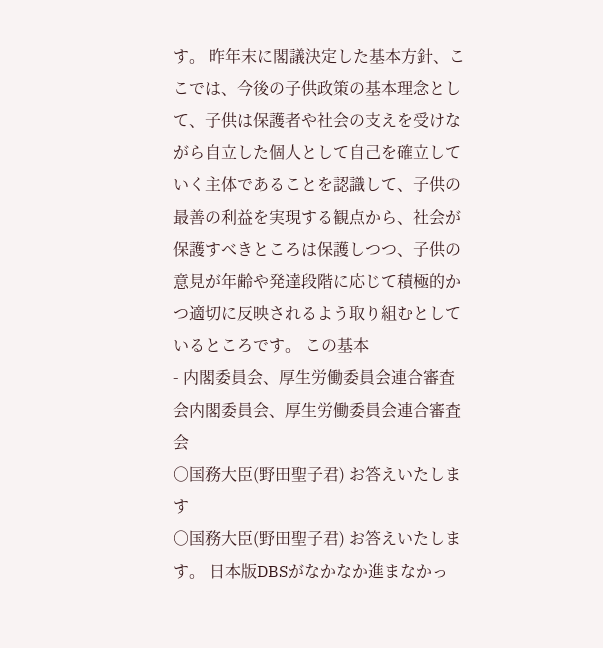す。 昨年末に閣議決定した基本方針、ここでは、今後の子供政策の基本理念として、子供は保護者や社会の支えを受けながら自立した個人として自己を確立していく主体であることを認識して、子供の最善の利益を実現する観点から、社会が保護すべきところは保護しつつ、子供の意見が年齢や発達段階に応じて積極的かつ適切に反映されるよう取り組むとしているところです。 この基本
- 内閣委員会、厚生労働委員会連合審査会内閣委員会、厚生労働委員会連合審査会
○国務大臣(野田聖子君) お答えいたします
○国務大臣(野田聖子君) お答えいたします。 日本版DBSがなかなか進まなかっ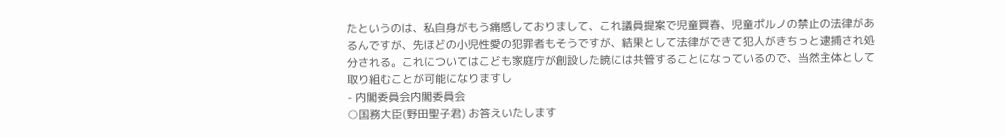たというのは、私自身がもう痛感しておりまして、これ議員提案で児童買春、児童ポルノの禁止の法律があるんですが、先ほどの小児性愛の犯罪者もそうですが、結果として法律ができて犯人がきちっと逮捕され処分される。これについてはこども家庭庁が創設した暁には共管することになっているので、当然主体として取り組むことが可能になりますし
- 内閣委員会内閣委員会
○国務大臣(野田聖子君) お答えいたします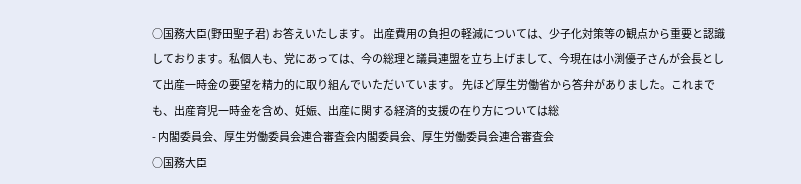○国務大臣(野田聖子君) お答えいたします。 出産費用の負担の軽減については、少子化対策等の観点から重要と認識しております。私個人も、党にあっては、今の総理と議員連盟を立ち上げまして、今現在は小渕優子さんが会長として出産一時金の要望を精力的に取り組んでいただいています。 先ほど厚生労働省から答弁がありました。これまでも、出産育児一時金を含め、妊娠、出産に関する経済的支援の在り方については総
- 内閣委員会、厚生労働委員会連合審査会内閣委員会、厚生労働委員会連合審査会
○国務大臣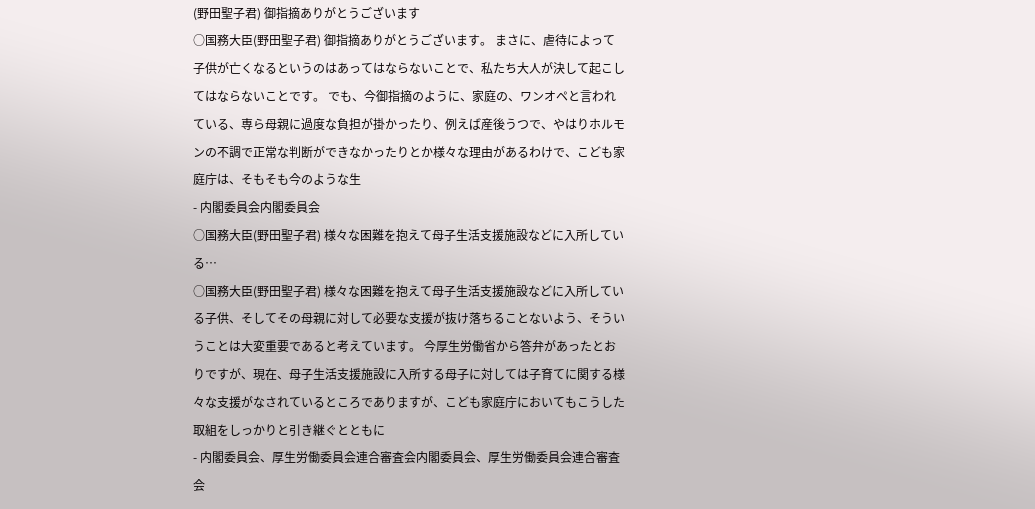(野田聖子君) 御指摘ありがとうございます
○国務大臣(野田聖子君) 御指摘ありがとうございます。 まさに、虐待によって子供が亡くなるというのはあってはならないことで、私たち大人が決して起こしてはならないことです。 でも、今御指摘のように、家庭の、ワンオペと言われている、専ら母親に過度な負担が掛かったり、例えば産後うつで、やはりホルモンの不調で正常な判断ができなかったりとか様々な理由があるわけで、こども家庭庁は、そもそも今のような生
- 内閣委員会内閣委員会
○国務大臣(野田聖子君) 様々な困難を抱えて母子生活支援施設などに入所している…
○国務大臣(野田聖子君) 様々な困難を抱えて母子生活支援施設などに入所している子供、そしてその母親に対して必要な支援が抜け落ちることないよう、そういうことは大変重要であると考えています。 今厚生労働省から答弁があったとおりですが、現在、母子生活支援施設に入所する母子に対しては子育てに関する様々な支援がなされているところでありますが、こども家庭庁においてもこうした取組をしっかりと引き継ぐとともに
- 内閣委員会、厚生労働委員会連合審査会内閣委員会、厚生労働委員会連合審査会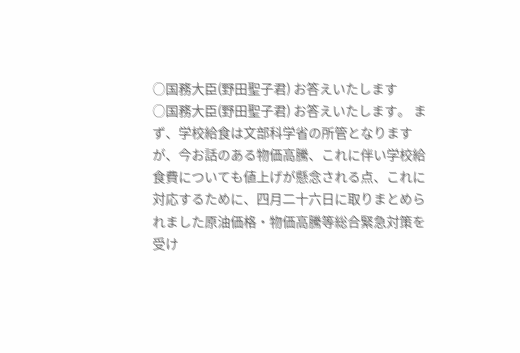○国務大臣(野田聖子君) お答えいたします
○国務大臣(野田聖子君) お答えいたします。 まず、学校給食は文部科学省の所管となりますが、今お話のある物価高騰、これに伴い学校給食費についても値上げが懸念される点、これに対応するために、四月二十六日に取りまとめられました原油価格・物価高騰等総合緊急対策を受け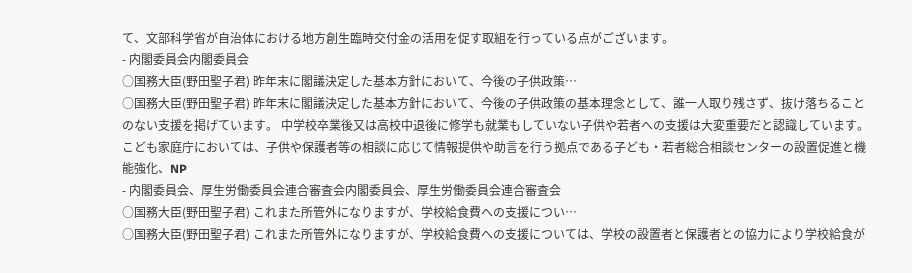て、文部科学省が自治体における地方創生臨時交付金の活用を促す取組を行っている点がございます。
- 内閣委員会内閣委員会
○国務大臣(野田聖子君) 昨年末に閣議決定した基本方針において、今後の子供政策…
○国務大臣(野田聖子君) 昨年末に閣議決定した基本方針において、今後の子供政策の基本理念として、誰一人取り残さず、抜け落ちることのない支援を掲げています。 中学校卒業後又は高校中退後に修学も就業もしていない子供や若者への支援は大変重要だと認識しています。 こども家庭庁においては、子供や保護者等の相談に応じて情報提供や助言を行う拠点である子ども・若者総合相談センターの設置促進と機能強化、NP
- 内閣委員会、厚生労働委員会連合審査会内閣委員会、厚生労働委員会連合審査会
○国務大臣(野田聖子君) これまた所管外になりますが、学校給食費への支援につい…
○国務大臣(野田聖子君) これまた所管外になりますが、学校給食費への支援については、学校の設置者と保護者との協力により学校給食が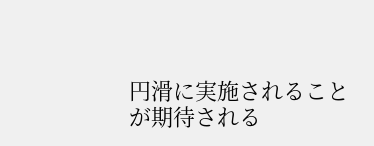円滑に実施されることが期待される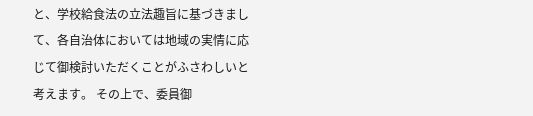と、学校給食法の立法趣旨に基づきまして、各自治体においては地域の実情に応じて御検討いただくことがふさわしいと考えます。 その上で、委員御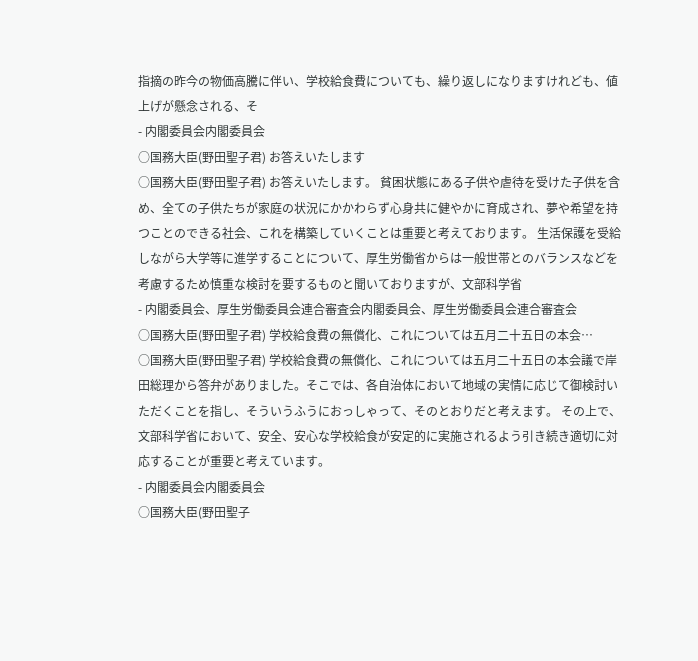指摘の昨今の物価高騰に伴い、学校給食費についても、繰り返しになりますけれども、値上げが懸念される、そ
- 内閣委員会内閣委員会
○国務大臣(野田聖子君) お答えいたします
○国務大臣(野田聖子君) お答えいたします。 貧困状態にある子供や虐待を受けた子供を含め、全ての子供たちが家庭の状況にかかわらず心身共に健やかに育成され、夢や希望を持つことのできる社会、これを構築していくことは重要と考えております。 生活保護を受給しながら大学等に進学することについて、厚生労働省からは一般世帯とのバランスなどを考慮するため慎重な検討を要するものと聞いておりますが、文部科学省
- 内閣委員会、厚生労働委員会連合審査会内閣委員会、厚生労働委員会連合審査会
○国務大臣(野田聖子君) 学校給食費の無償化、これについては五月二十五日の本会…
○国務大臣(野田聖子君) 学校給食費の無償化、これについては五月二十五日の本会議で岸田総理から答弁がありました。そこでは、各自治体において地域の実情に応じて御検討いただくことを指し、そういうふうにおっしゃって、そのとおりだと考えます。 その上で、文部科学省において、安全、安心な学校給食が安定的に実施されるよう引き続き適切に対応することが重要と考えています。
- 内閣委員会内閣委員会
○国務大臣(野田聖子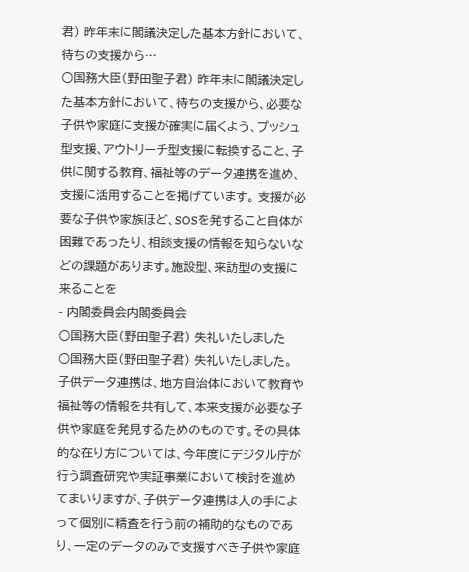君) 昨年末に閣議決定した基本方針において、待ちの支援から…
○国務大臣(野田聖子君) 昨年末に閣議決定した基本方針において、待ちの支援から、必要な子供や家庭に支援が確実に届くよう、プッシュ型支援、アウトリーチ型支援に転換すること、子供に関する教育、福祉等のデータ連携を進め、支援に活用することを掲げています。 支援が必要な子供や家族ほど、SOSを発すること自体が困難であったり、相談支援の情報を知らないなどの課題があります。施設型、来訪型の支援に来ることを
- 内閣委員会内閣委員会
○国務大臣(野田聖子君) 失礼いたしました
○国務大臣(野田聖子君) 失礼いたしました。 子供データ連携は、地方自治体において教育や福祉等の情報を共有して、本来支援が必要な子供や家庭を発見するためのものです。その具体的な在り方については、今年度にデジタル庁が行う調査研究や実証事業において検討を進めてまいりますが、子供データ連携は人の手によって個別に精査を行う前の補助的なものであり、一定のデータのみで支援すべき子供や家庭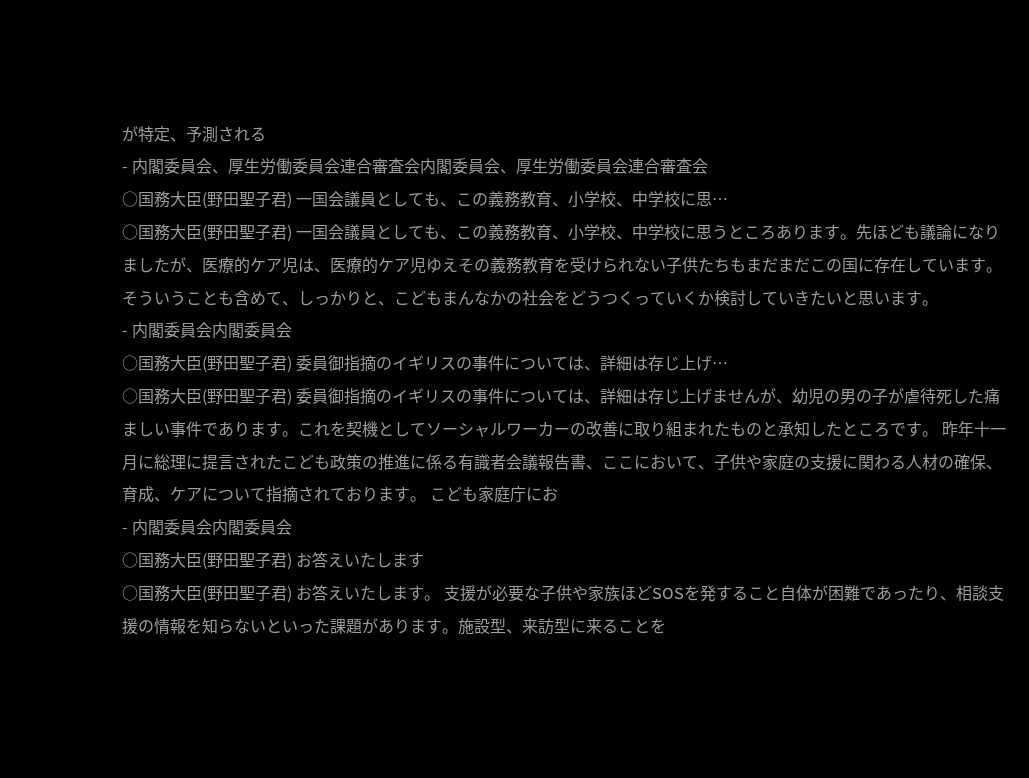が特定、予測される
- 内閣委員会、厚生労働委員会連合審査会内閣委員会、厚生労働委員会連合審査会
○国務大臣(野田聖子君) 一国会議員としても、この義務教育、小学校、中学校に思…
○国務大臣(野田聖子君) 一国会議員としても、この義務教育、小学校、中学校に思うところあります。先ほども議論になりましたが、医療的ケア児は、医療的ケア児ゆえその義務教育を受けられない子供たちもまだまだこの国に存在しています。 そういうことも含めて、しっかりと、こどもまんなかの社会をどうつくっていくか検討していきたいと思います。
- 内閣委員会内閣委員会
○国務大臣(野田聖子君) 委員御指摘のイギリスの事件については、詳細は存じ上げ…
○国務大臣(野田聖子君) 委員御指摘のイギリスの事件については、詳細は存じ上げませんが、幼児の男の子が虐待死した痛ましい事件であります。これを契機としてソーシャルワーカーの改善に取り組まれたものと承知したところです。 昨年十一月に総理に提言されたこども政策の推進に係る有識者会議報告書、ここにおいて、子供や家庭の支援に関わる人材の確保、育成、ケアについて指摘されております。 こども家庭庁にお
- 内閣委員会内閣委員会
○国務大臣(野田聖子君) お答えいたします
○国務大臣(野田聖子君) お答えいたします。 支援が必要な子供や家族ほどSOSを発すること自体が困難であったり、相談支援の情報を知らないといった課題があります。施設型、来訪型に来ることを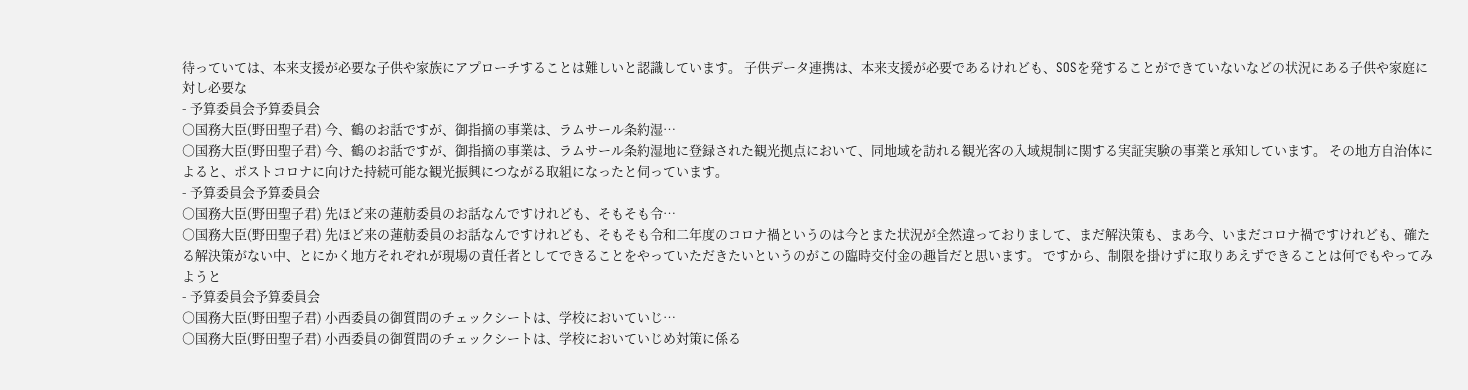待っていては、本来支援が必要な子供や家族にアプローチすることは難しいと認識しています。 子供データ連携は、本来支援が必要であるけれども、SOSを発することができていないなどの状況にある子供や家庭に対し必要な
- 予算委員会予算委員会
○国務大臣(野田聖子君) 今、鶴のお話ですが、御指摘の事業は、ラムサール条約湿…
○国務大臣(野田聖子君) 今、鶴のお話ですが、御指摘の事業は、ラムサール条約湿地に登録された観光拠点において、同地域を訪れる観光客の入域規制に関する実証実験の事業と承知しています。 その地方自治体によると、ポストコロナに向けた持続可能な観光振興につながる取組になったと伺っています。
- 予算委員会予算委員会
○国務大臣(野田聖子君) 先ほど来の蓮舫委員のお話なんですけれども、そもそも令…
○国務大臣(野田聖子君) 先ほど来の蓮舫委員のお話なんですけれども、そもそも令和二年度のコロナ禍というのは今とまた状況が全然違っておりまして、まだ解決策も、まあ今、いまだコロナ禍ですけれども、確たる解決策がない中、とにかく地方それぞれが現場の責任者としてできることをやっていただきたいというのがこの臨時交付金の趣旨だと思います。 ですから、制限を掛けずに取りあえずできることは何でもやってみようと
- 予算委員会予算委員会
○国務大臣(野田聖子君) 小西委員の御質問のチェックシートは、学校においていじ…
○国務大臣(野田聖子君) 小西委員の御質問のチェックシートは、学校においていじめ対策に係る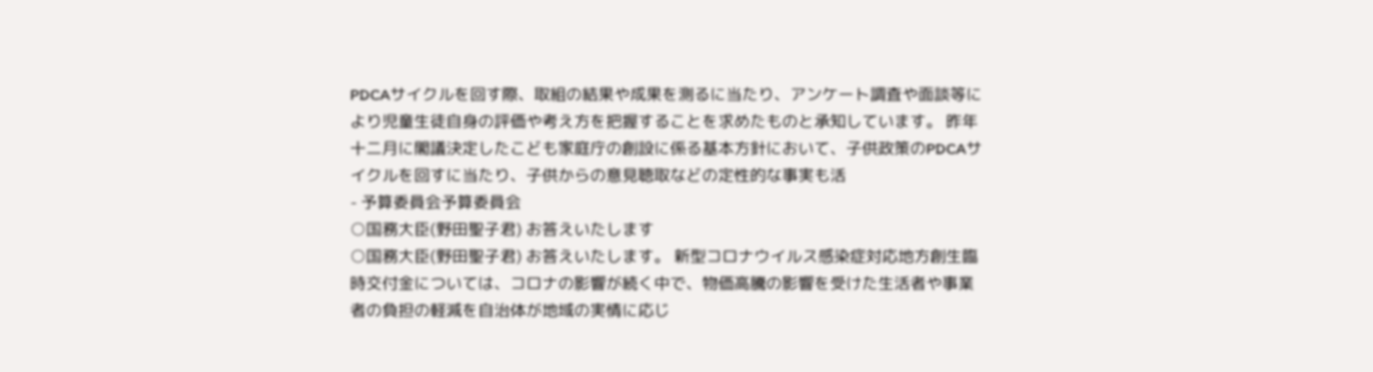PDCAサイクルを回す際、取組の結果や成果を測るに当たり、アンケート調査や面談等により児童生徒自身の評価や考え方を把握することを求めたものと承知しています。 昨年十二月に閣議決定したこども家庭庁の創設に係る基本方針において、子供政策のPDCAサイクルを回すに当たり、子供からの意見聴取などの定性的な事実も活
- 予算委員会予算委員会
○国務大臣(野田聖子君) お答えいたします
○国務大臣(野田聖子君) お答えいたします。 新型コロナウイルス感染症対応地方創生臨時交付金については、コロナの影響が続く中で、物価高騰の影響を受けた生活者や事業者の負担の軽減を自治体が地域の実情に応じ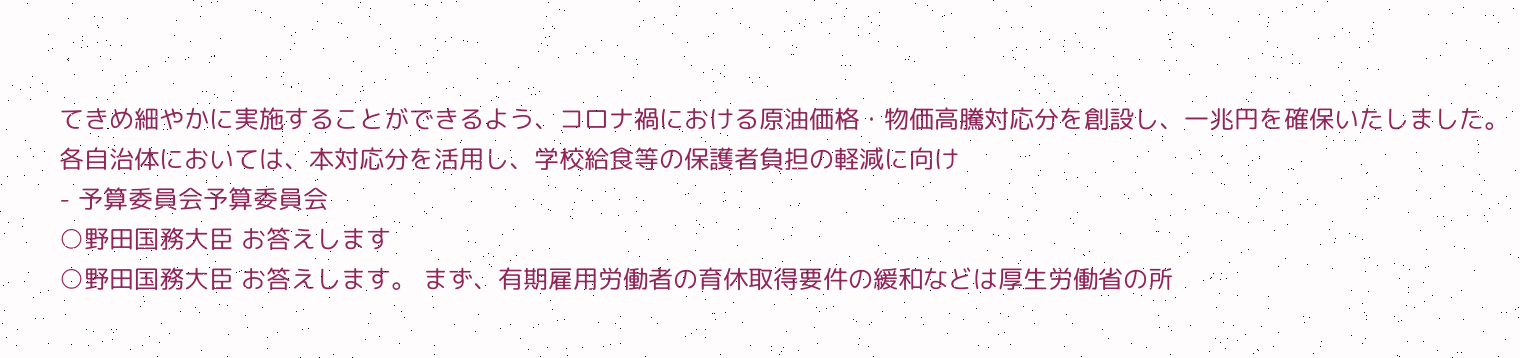てきめ細やかに実施することができるよう、コロナ禍における原油価格・物価高騰対応分を創設し、一兆円を確保いたしました。 各自治体においては、本対応分を活用し、学校給食等の保護者負担の軽減に向け
- 予算委員会予算委員会
○野田国務大臣 お答えします
○野田国務大臣 お答えします。 まず、有期雇用労働者の育休取得要件の緩和などは厚生労働省の所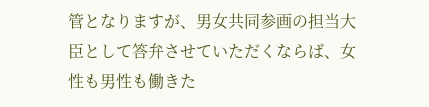管となりますが、男女共同参画の担当大臣として答弁させていただくならば、女性も男性も働きた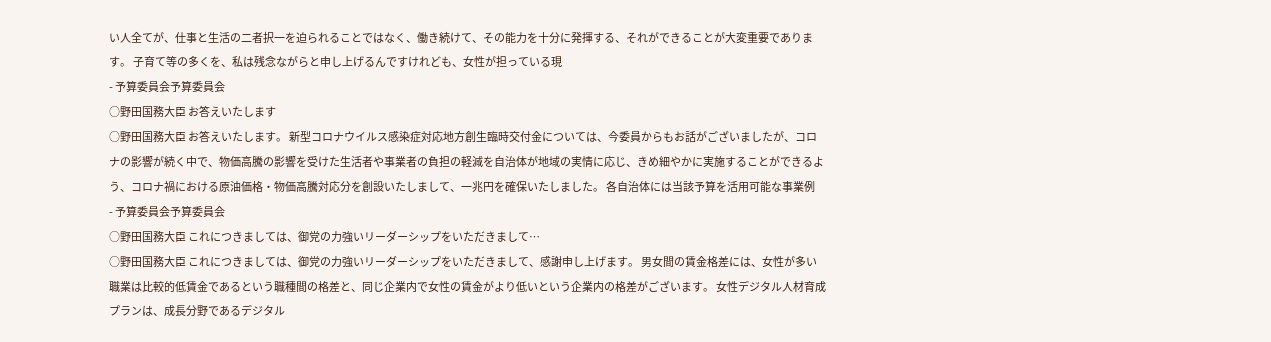い人全てが、仕事と生活の二者択一を迫られることではなく、働き続けて、その能力を十分に発揮する、それができることが大変重要であります。 子育て等の多くを、私は残念ながらと申し上げるんですけれども、女性が担っている現
- 予算委員会予算委員会
○野田国務大臣 お答えいたします
○野田国務大臣 お答えいたします。 新型コロナウイルス感染症対応地方創生臨時交付金については、今委員からもお話がございましたが、コロナの影響が続く中で、物価高騰の影響を受けた生活者や事業者の負担の軽減を自治体が地域の実情に応じ、きめ細やかに実施することができるよう、コロナ禍における原油価格・物価高騰対応分を創設いたしまして、一兆円を確保いたしました。 各自治体には当該予算を活用可能な事業例
- 予算委員会予算委員会
○野田国務大臣 これにつきましては、御党の力強いリーダーシップをいただきまして…
○野田国務大臣 これにつきましては、御党の力強いリーダーシップをいただきまして、感謝申し上げます。 男女間の賃金格差には、女性が多い職業は比較的低賃金であるという職種間の格差と、同じ企業内で女性の賃金がより低いという企業内の格差がございます。 女性デジタル人材育成プランは、成長分野であるデジタル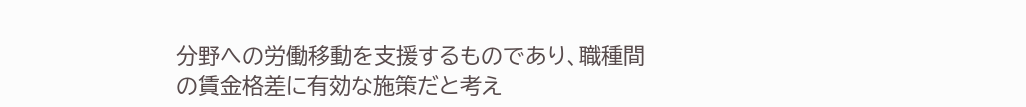分野への労働移動を支援するものであり、職種間の賃金格差に有効な施策だと考え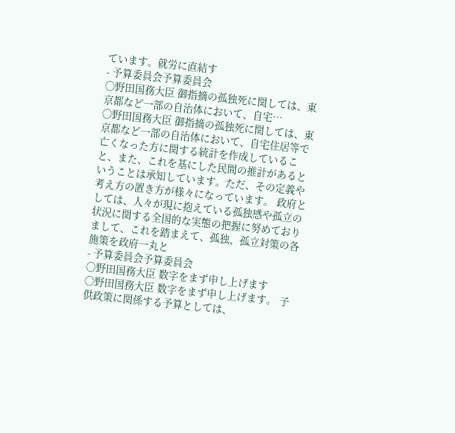ています。就労に直結す
- 予算委員会予算委員会
○野田国務大臣 御指摘の孤独死に関しては、東京都など一部の自治体において、自宅…
○野田国務大臣 御指摘の孤独死に関しては、東京都など一部の自治体において、自宅住居等で亡くなった方に関する統計を作成していること、また、これを基にした民間の推計があるということは承知しています。ただ、その定義や考え方の置き方が様々になっています。 政府としては、人々が現に抱えている孤独感や孤立の状況に関する全国的な実態の把握に努めておりまして、これを踏まえて、孤独、孤立対策の各施策を政府一丸と
- 予算委員会予算委員会
○野田国務大臣 数字をまず申し上げます
○野田国務大臣 数字をまず申し上げます。 子供政策に関係する予算としては、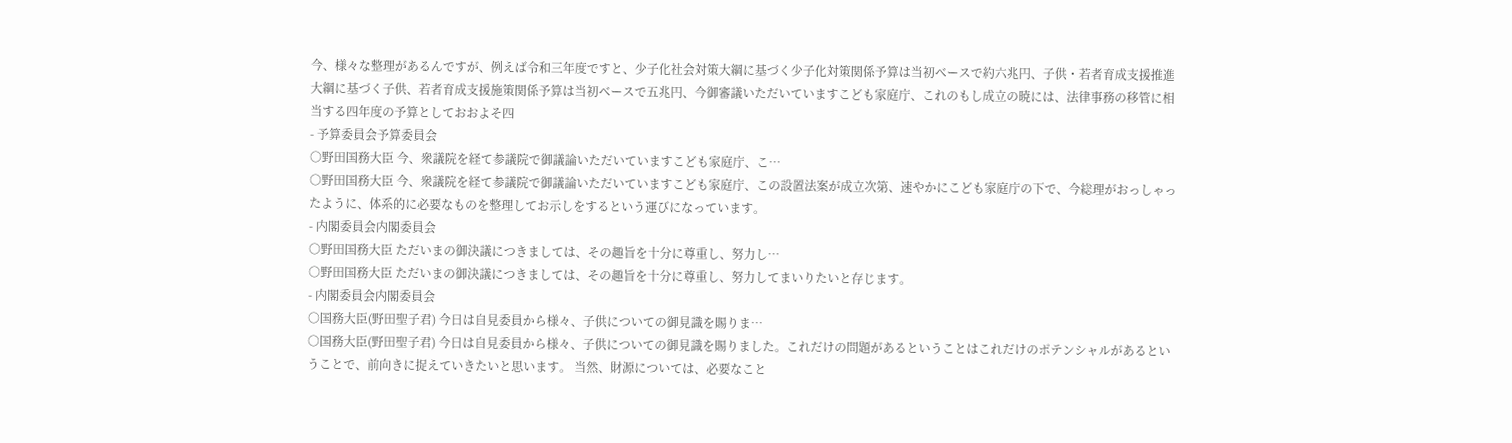今、様々な整理があるんですが、例えば令和三年度ですと、少子化社会対策大綱に基づく少子化対策関係予算は当初ベースで約六兆円、子供・若者育成支援推進大綱に基づく子供、若者育成支援施策関係予算は当初ベースで五兆円、今御審議いただいていますこども家庭庁、これのもし成立の暁には、法律事務の移管に相当する四年度の予算としておおよそ四
- 予算委員会予算委員会
○野田国務大臣 今、衆議院を経て参議院で御議論いただいていますこども家庭庁、こ…
○野田国務大臣 今、衆議院を経て参議院で御議論いただいていますこども家庭庁、この設置法案が成立次第、速やかにこども家庭庁の下で、今総理がおっしゃったように、体系的に必要なものを整理してお示しをするという運びになっています。
- 内閣委員会内閣委員会
○野田国務大臣 ただいまの御決議につきましては、その趣旨を十分に尊重し、努力し…
○野田国務大臣 ただいまの御決議につきましては、その趣旨を十分に尊重し、努力してまいりたいと存じます。
- 内閣委員会内閣委員会
○国務大臣(野田聖子君) 今日は自見委員から様々、子供についての御見識を賜りま…
○国務大臣(野田聖子君) 今日は自見委員から様々、子供についての御見識を賜りました。これだけの問題があるということはこれだけのポテンシャルがあるということで、前向きに捉えていきたいと思います。 当然、財源については、必要なこと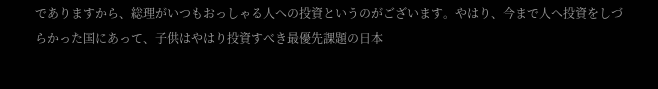でありますから、総理がいつもおっしゃる人への投資というのがございます。やはり、今まで人へ投資をしづらかった国にあって、子供はやはり投資すべき最優先課題の日本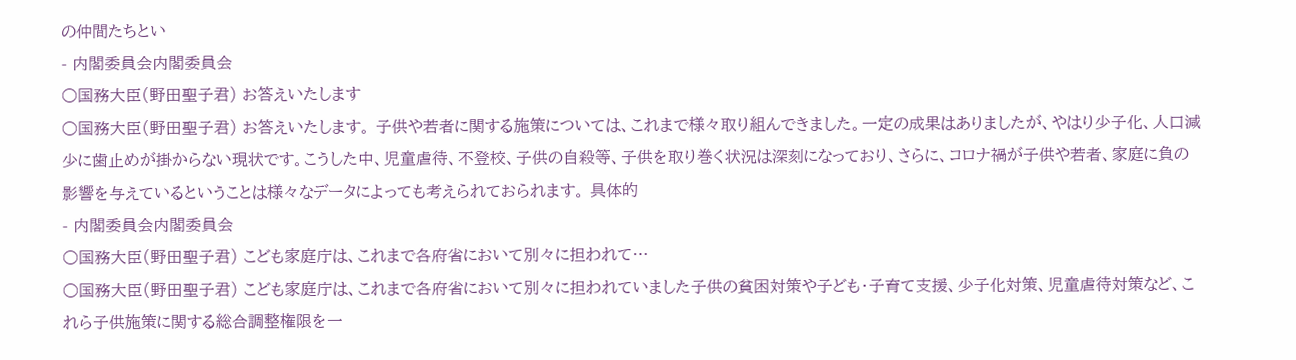の仲間たちとい
- 内閣委員会内閣委員会
○国務大臣(野田聖子君) お答えいたします
○国務大臣(野田聖子君) お答えいたします。 子供や若者に関する施策については、これまで様々取り組んできました。一定の成果はありましたが、やはり少子化、人口減少に歯止めが掛からない現状です。こうした中、児童虐待、不登校、子供の自殺等、子供を取り巻く状況は深刻になっており、さらに、コロナ禍が子供や若者、家庭に負の影響を与えているということは様々なデータによっても考えられておられます。 具体的
- 内閣委員会内閣委員会
○国務大臣(野田聖子君) こども家庭庁は、これまで各府省において別々に担われて…
○国務大臣(野田聖子君) こども家庭庁は、これまで各府省において別々に担われていました子供の貧困対策や子ども・子育て支援、少子化対策、児童虐待対策など、これら子供施策に関する総合調整権限を一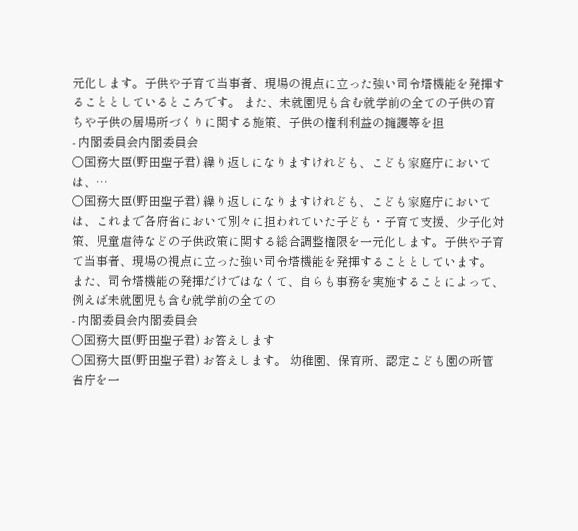元化します。子供や子育て当事者、現場の視点に立った強い司令塔機能を発揮することとしているところです。 また、未就園児も含む就学前の全ての子供の育ちや子供の居場所づくりに関する施策、子供の権利利益の擁護等を担
- 内閣委員会内閣委員会
○国務大臣(野田聖子君) 繰り返しになりますけれども、こども家庭庁においては、…
○国務大臣(野田聖子君) 繰り返しになりますけれども、こども家庭庁においては、これまで各府省において別々に担われていた子ども・子育て支援、少子化対策、児童虐待などの子供政策に関する総合調整権限を一元化します。子供や子育て当事者、現場の視点に立った強い司令塔機能を発揮することとしています。 また、司令塔機能の発揮だけではなくて、自らも事務を実施することによって、例えば未就園児も含む就学前の全ての
- 内閣委員会内閣委員会
○国務大臣(野田聖子君) お答えします
○国務大臣(野田聖子君) お答えします。 幼稚園、保育所、認定こども園の所管省庁を一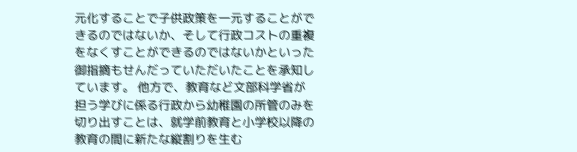元化することで子供政策を一元することができるのではないか、そして行政コストの重複をなくすことができるのではないかといった御指摘もせんだっていただいたことを承知しています。 他方で、教育など文部科学省が担う学びに係る行政から幼稚園の所管のみを切り出すことは、就学前教育と小学校以降の教育の間に新たな縦割りを生む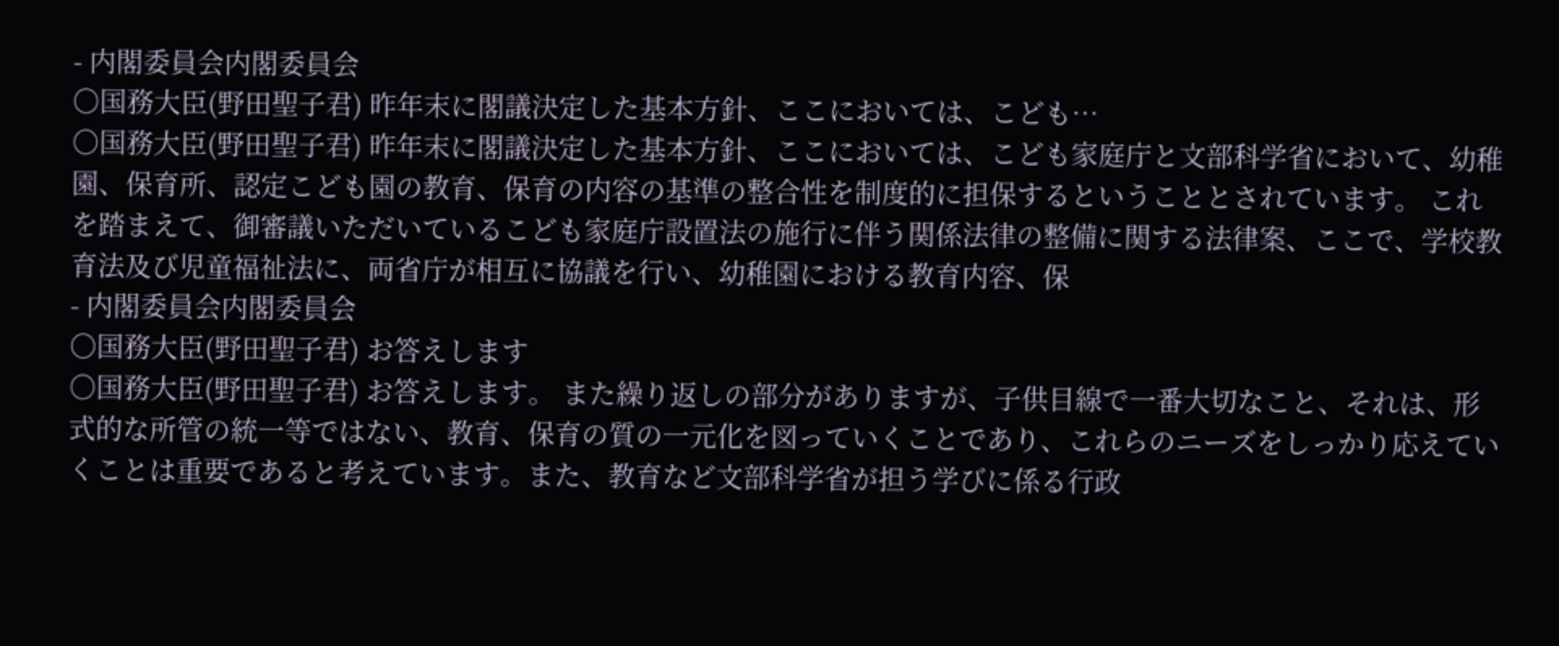- 内閣委員会内閣委員会
○国務大臣(野田聖子君) 昨年末に閣議決定した基本方針、ここにおいては、こども…
○国務大臣(野田聖子君) 昨年末に閣議決定した基本方針、ここにおいては、こども家庭庁と文部科学省において、幼稚園、保育所、認定こども園の教育、保育の内容の基準の整合性を制度的に担保するということとされています。 これを踏まえて、御審議いただいているこども家庭庁設置法の施行に伴う関係法律の整備に関する法律案、ここで、学校教育法及び児童福祉法に、両省庁が相互に協議を行い、幼稚園における教育内容、保
- 内閣委員会内閣委員会
○国務大臣(野田聖子君) お答えします
○国務大臣(野田聖子君) お答えします。 また繰り返しの部分がありますが、子供目線で一番大切なこと、それは、形式的な所管の統一等ではない、教育、保育の質の一元化を図っていくことであり、これらのニーズをしっかり応えていくことは重要であると考えています。また、教育など文部科学省が担う学びに係る行政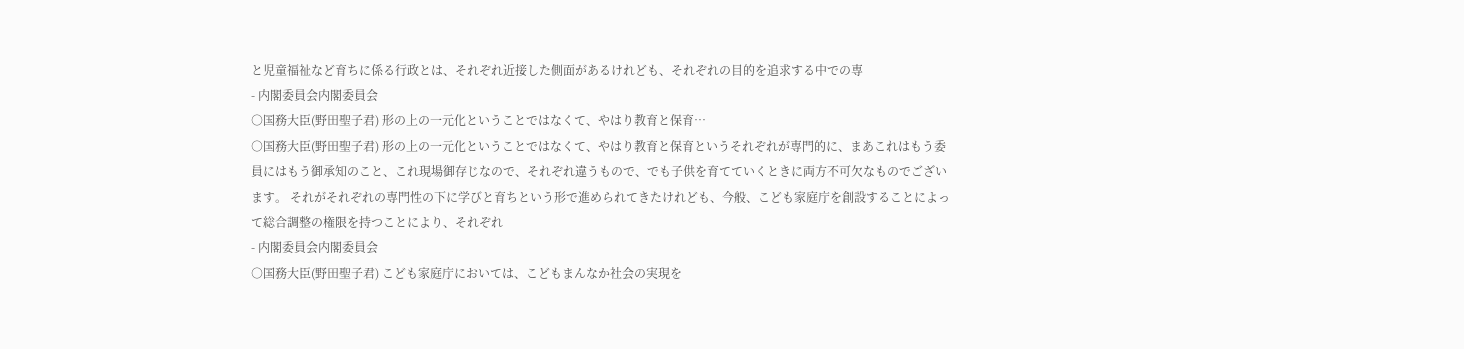と児童福祉など育ちに係る行政とは、それぞれ近接した側面があるけれども、それぞれの目的を追求する中での専
- 内閣委員会内閣委員会
○国務大臣(野田聖子君) 形の上の一元化ということではなくて、やはり教育と保育…
○国務大臣(野田聖子君) 形の上の一元化ということではなくて、やはり教育と保育というそれぞれが専門的に、まあこれはもう委員にはもう御承知のこと、これ現場御存じなので、それぞれ違うもので、でも子供を育てていくときに両方不可欠なものでございます。 それがそれぞれの専門性の下に学びと育ちという形で進められてきたけれども、今般、こども家庭庁を創設することによって総合調整の権限を持つことにより、それぞれ
- 内閣委員会内閣委員会
○国務大臣(野田聖子君) こども家庭庁においては、こどもまんなか社会の実現を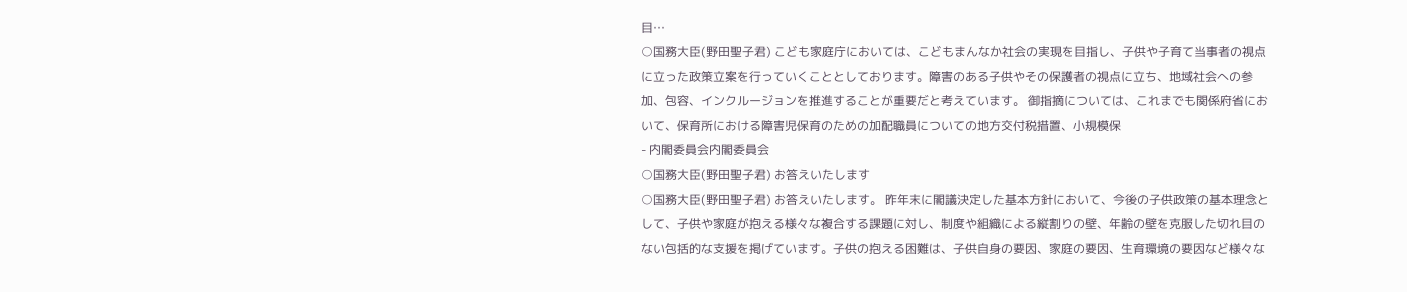目…
○国務大臣(野田聖子君) こども家庭庁においては、こどもまんなか社会の実現を目指し、子供や子育て当事者の視点に立った政策立案を行っていくこととしております。障害のある子供やその保護者の視点に立ち、地域社会への参加、包容、インクルージョンを推進することが重要だと考えています。 御指摘については、これまでも関係府省において、保育所における障害児保育のための加配職員についての地方交付税措置、小規模保
- 内閣委員会内閣委員会
○国務大臣(野田聖子君) お答えいたします
○国務大臣(野田聖子君) お答えいたします。 昨年末に閣議決定した基本方針において、今後の子供政策の基本理念として、子供や家庭が抱える様々な複合する課題に対し、制度や組織による縦割りの壁、年齢の壁を克服した切れ目のない包括的な支援を掲げています。子供の抱える困難は、子供自身の要因、家庭の要因、生育環境の要因など様々な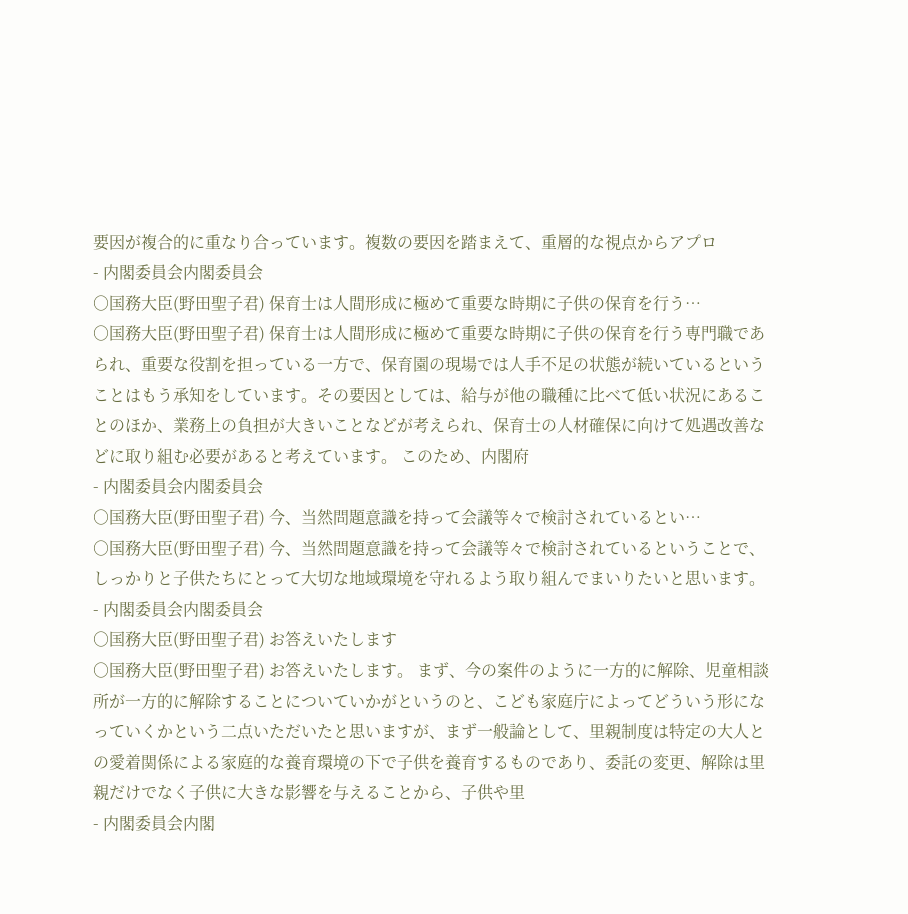要因が複合的に重なり合っています。複数の要因を踏まえて、重層的な視点からアプロ
- 内閣委員会内閣委員会
○国務大臣(野田聖子君) 保育士は人間形成に極めて重要な時期に子供の保育を行う…
○国務大臣(野田聖子君) 保育士は人間形成に極めて重要な時期に子供の保育を行う専門職であられ、重要な役割を担っている一方で、保育園の現場では人手不足の状態が続いているということはもう承知をしています。その要因としては、給与が他の職種に比べて低い状況にあることのほか、業務上の負担が大きいことなどが考えられ、保育士の人材確保に向けて処遇改善などに取り組む必要があると考えています。 このため、内閣府
- 内閣委員会内閣委員会
○国務大臣(野田聖子君) 今、当然問題意識を持って会議等々で検討されているとい…
○国務大臣(野田聖子君) 今、当然問題意識を持って会議等々で検討されているということで、しっかりと子供たちにとって大切な地域環境を守れるよう取り組んでまいりたいと思います。
- 内閣委員会内閣委員会
○国務大臣(野田聖子君) お答えいたします
○国務大臣(野田聖子君) お答えいたします。 まず、今の案件のように一方的に解除、児童相談所が一方的に解除することについていかがというのと、こども家庭庁によってどういう形になっていくかという二点いただいたと思いますが、まず一般論として、里親制度は特定の大人との愛着関係による家庭的な養育環境の下で子供を養育するものであり、委託の変更、解除は里親だけでなく子供に大きな影響を与えることから、子供や里
- 内閣委員会内閣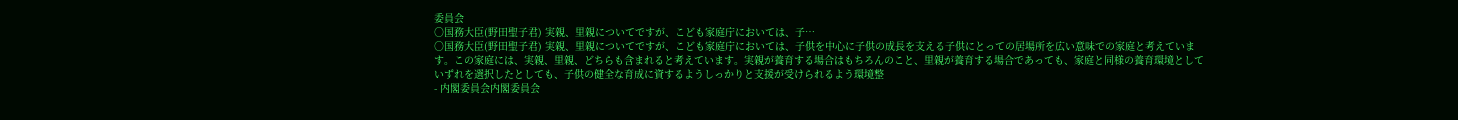委員会
○国務大臣(野田聖子君) 実親、里親についてですが、こども家庭庁においては、子…
○国務大臣(野田聖子君) 実親、里親についてですが、こども家庭庁においては、子供を中心に子供の成長を支える子供にとっての居場所を広い意味での家庭と考えています。この家庭には、実親、里親、どちらも含まれると考えています。実親が養育する場合はもちろんのこと、里親が養育する場合であっても、家庭と同様の養育環境としていずれを選択したとしても、子供の健全な育成に資するようしっかりと支援が受けられるよう環境整
- 内閣委員会内閣委員会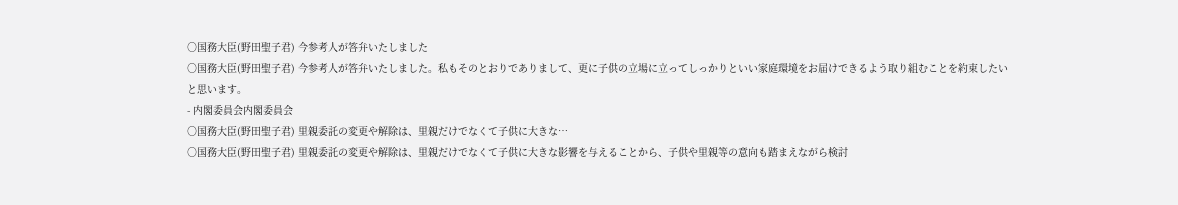○国務大臣(野田聖子君) 今参考人が答弁いたしました
○国務大臣(野田聖子君) 今参考人が答弁いたしました。私もそのとおりでありまして、更に子供の立場に立ってしっかりといい家庭環境をお届けできるよう取り組むことを約束したいと思います。
- 内閣委員会内閣委員会
○国務大臣(野田聖子君) 里親委託の変更や解除は、里親だけでなくて子供に大きな…
○国務大臣(野田聖子君) 里親委託の変更や解除は、里親だけでなくて子供に大きな影響を与えることから、子供や里親等の意向も踏まえながら検討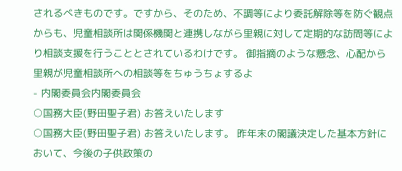されるべきものです。ですから、そのため、不調等により委託解除等を防ぐ観点からも、児童相談所は関係機関と連携しながら里親に対して定期的な訪問等により相談支援を行うこととされているわけです。 御指摘のような懸念、心配から里親が児童相談所への相談等をちゅうちょするよ
- 内閣委員会内閣委員会
○国務大臣(野田聖子君) お答えいたします
○国務大臣(野田聖子君) お答えいたします。 昨年末の閣議決定した基本方針において、今後の子供政策の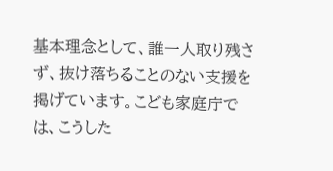基本理念として、誰一人取り残さず、抜け落ちることのない支援を掲げています。こども家庭庁では、こうした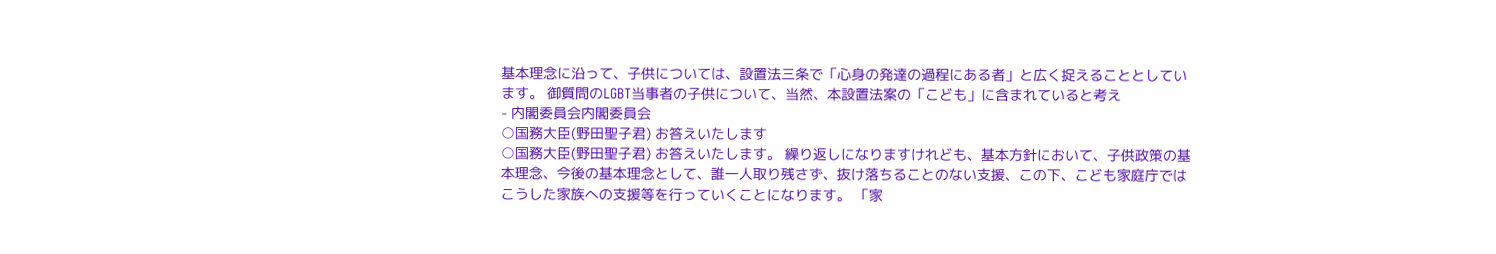基本理念に沿って、子供については、設置法三条で「心身の発達の過程にある者」と広く捉えることとしています。 御質問のLGBT当事者の子供について、当然、本設置法案の「こども」に含まれていると考え
- 内閣委員会内閣委員会
○国務大臣(野田聖子君) お答えいたします
○国務大臣(野田聖子君) お答えいたします。 繰り返しになりますけれども、基本方針において、子供政策の基本理念、今後の基本理念として、誰一人取り残さず、抜け落ちることのない支援、この下、こども家庭庁ではこうした家族への支援等を行っていくことになります。 「家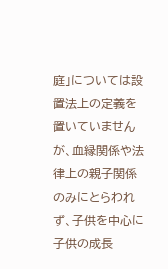庭」については設置法上の定義を置いていませんが、血縁関係や法律上の親子関係のみにとらわれず、子供を中心に子供の成長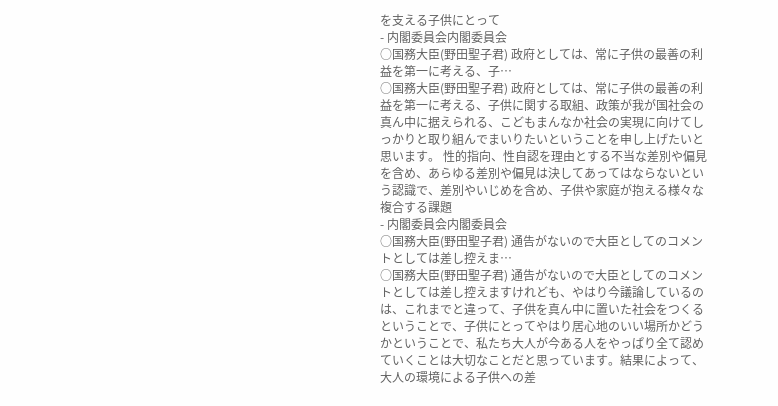を支える子供にとって
- 内閣委員会内閣委員会
○国務大臣(野田聖子君) 政府としては、常に子供の最善の利益を第一に考える、子…
○国務大臣(野田聖子君) 政府としては、常に子供の最善の利益を第一に考える、子供に関する取組、政策が我が国社会の真ん中に据えられる、こどもまんなか社会の実現に向けてしっかりと取り組んでまいりたいということを申し上げたいと思います。 性的指向、性自認を理由とする不当な差別や偏見を含め、あらゆる差別や偏見は決してあってはならないという認識で、差別やいじめを含め、子供や家庭が抱える様々な複合する課題
- 内閣委員会内閣委員会
○国務大臣(野田聖子君) 通告がないので大臣としてのコメントとしては差し控えま…
○国務大臣(野田聖子君) 通告がないので大臣としてのコメントとしては差し控えますけれども、やはり今議論しているのは、これまでと違って、子供を真ん中に置いた社会をつくるということで、子供にとってやはり居心地のいい場所かどうかということで、私たち大人が今ある人をやっぱり全て認めていくことは大切なことだと思っています。結果によって、大人の環境による子供への差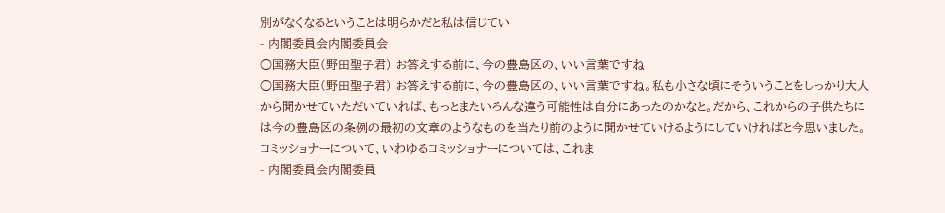別がなくなるということは明らかだと私は信じてい
- 内閣委員会内閣委員会
○国務大臣(野田聖子君) お答えする前に、今の豊島区の、いい言葉ですね
○国務大臣(野田聖子君) お答えする前に、今の豊島区の、いい言葉ですね。私も小さな頃にそういうことをしっかり大人から聞かせていただいていれば、もっとまたいろんな違う可能性は自分にあったのかなと。だから、これからの子供たちには今の豊島区の条例の最初の文章のようなものを当たり前のように聞かせていけるようにしていければと今思いました。 コミッショナーについて、いわゆるコミッショナーについては、これま
- 内閣委員会内閣委員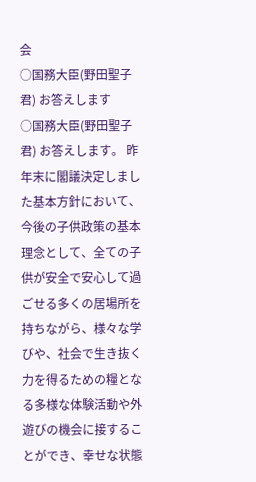会
○国務大臣(野田聖子君) お答えします
○国務大臣(野田聖子君) お答えします。 昨年末に閣議決定しました基本方針において、今後の子供政策の基本理念として、全ての子供が安全で安心して過ごせる多くの居場所を持ちながら、様々な学びや、社会で生き抜く力を得るための糧となる多様な体験活動や外遊びの機会に接することができ、幸せな状態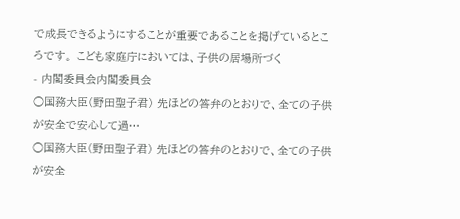で成長できるようにすることが重要であることを掲げているところです。 こども家庭庁においては、子供の居場所づく
- 内閣委員会内閣委員会
○国務大臣(野田聖子君) 先ほどの答弁のとおりで、全ての子供が安全で安心して過…
○国務大臣(野田聖子君) 先ほどの答弁のとおりで、全ての子供が安全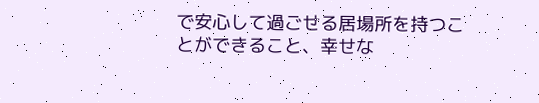で安心して過ごせる居場所を持つことができること、幸せな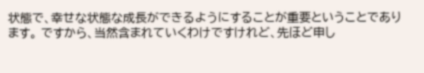状態で、幸せな状態な成長ができるようにすることが重要ということであります。 ですから、当然含まれていくわけですけれど、先ほど申し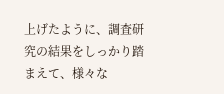上げたように、調査研究の結果をしっかり踏まえて、様々な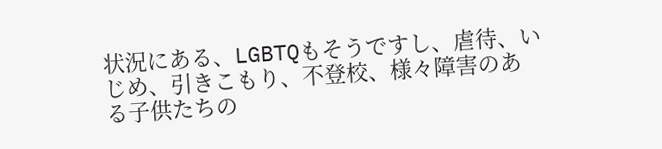状況にある、LGBTQもそうですし、虐待、いじめ、引きこもり、不登校、様々障害のある子供たちの